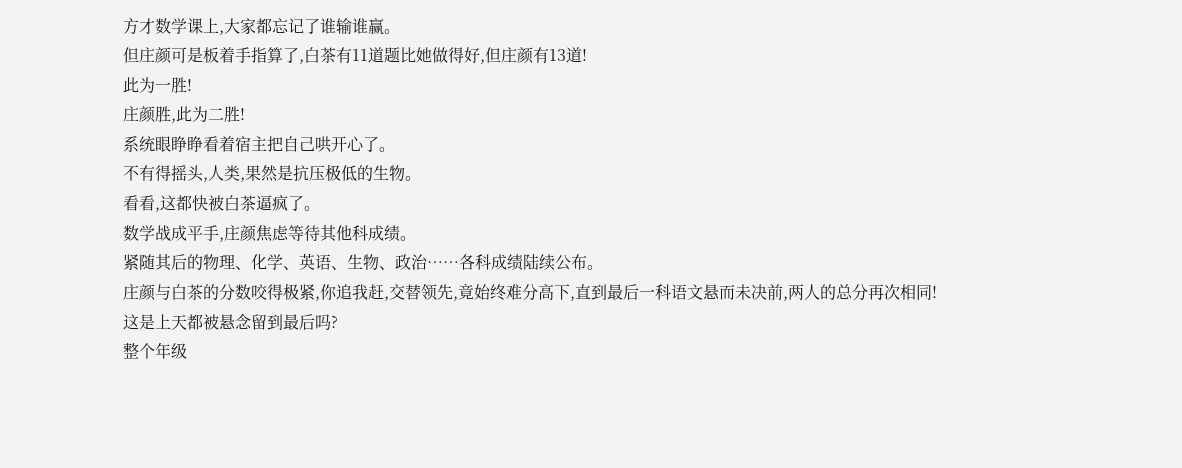方才数学课上,大家都忘记了谁输谁赢。
但庄颜可是板着手指算了,白茶有11道题比她做得好,但庄颜有13道!
此为一胜!
庄颜胜,此为二胜!
系统眼睁睁看着宿主把自己哄开心了。
不有得摇头,人类,果然是抗压极低的生物。
看看,这都快被白茶逼疯了。
数学战成平手,庄颜焦虑等待其他科成绩。
紧随其后的物理、化学、英语、生物、政治……各科成绩陆续公布。
庄颜与白茶的分数咬得极紧,你追我赶,交替领先,竟始终难分高下,直到最后一科语文悬而未决前,两人的总分再次相同!
这是上天都被悬念留到最后吗?
整个年级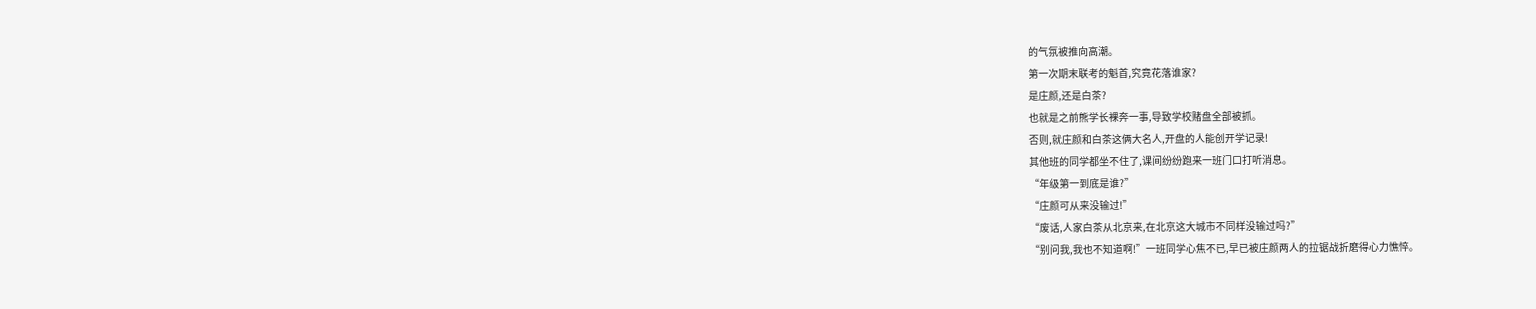的气氛被推向高潮。
第一次期末联考的魁首,究竟花落谁家?
是庄颜,还是白茶?
也就是之前熊学长裸奔一事,导致学校赌盘全部被抓。
否则,就庄颜和白茶这俩大名人,开盘的人能创开学记录!
其他班的同学都坐不住了,课间纷纷跑来一班门口打听消息。
“年级第一到底是谁?”
“庄颜可从来没输过!”
“废话,人家白茶从北京来,在北京这大城市不同样没输过吗?”
“别问我,我也不知道啊!”一班同学心焦不已,早已被庄颜两人的拉锯战折磨得心力憔悴。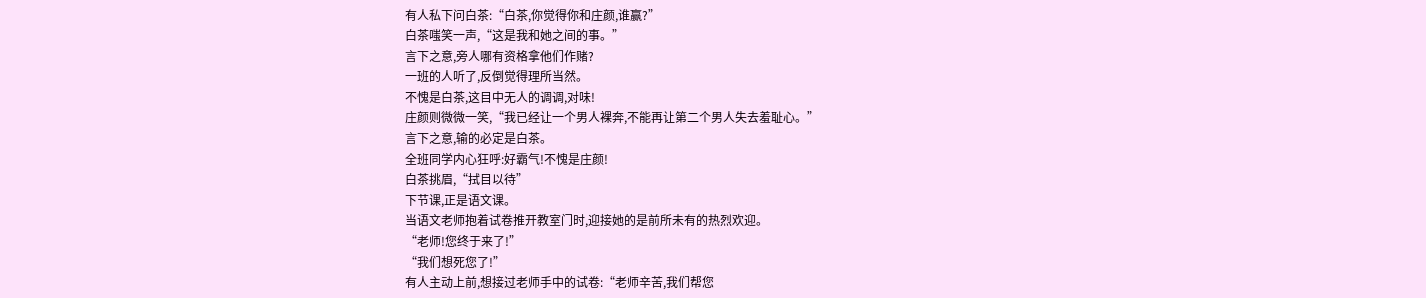有人私下问白茶:“白茶,你觉得你和庄颜,谁赢?”
白茶嗤笑一声,“这是我和她之间的事。”
言下之意,旁人哪有资格拿他们作赌?
一班的人听了,反倒觉得理所当然。
不愧是白茶,这目中无人的调调,对味!
庄颜则微微一笑,“我已经让一个男人裸奔,不能再让第二个男人失去羞耻心。”
言下之意,输的必定是白茶。
全班同学内心狂呼:好霸气!不愧是庄颜!
白茶挑眉,“拭目以待”
下节课,正是语文课。
当语文老师抱着试卷推开教室门时,迎接她的是前所未有的热烈欢迎。
“老师!您终于来了!”
“我们想死您了!”
有人主动上前,想接过老师手中的试卷:“老师辛苦,我们帮您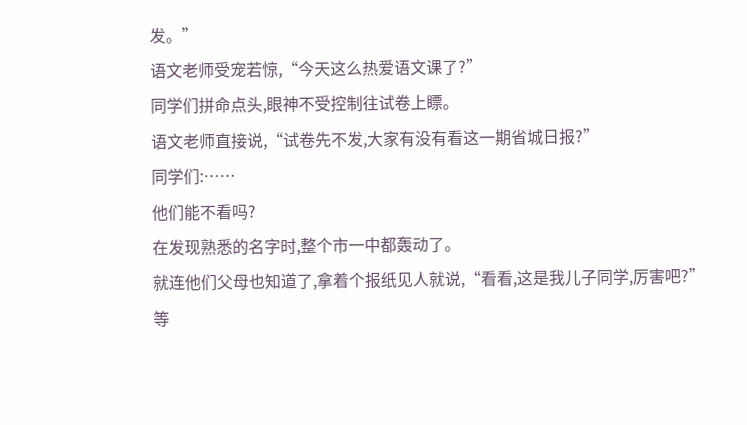发。”
语文老师受宠若惊,“今天这么热爱语文课了?”
同学们拼命点头,眼神不受控制往试卷上瞟。
语文老师直接说,“试卷先不发,大家有没有看这一期省城日报?”
同学们:……
他们能不看吗?
在发现熟悉的名字时,整个市一中都轰动了。
就连他们父母也知道了,拿着个报纸见人就说,“看看,这是我儿子同学,厉害吧?”
等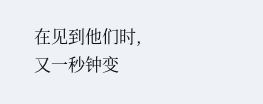在见到他们时,又一秒钟变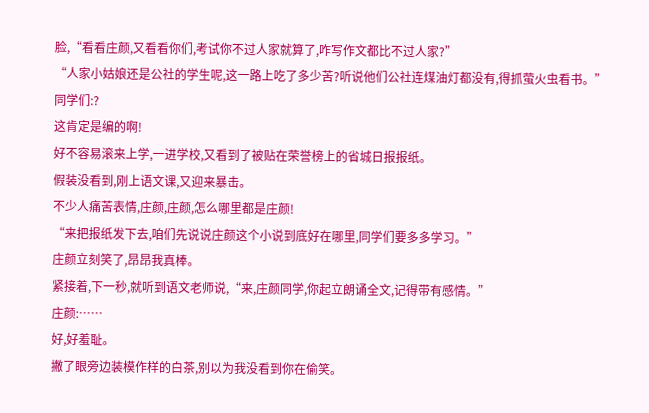脸,“看看庄颜,又看看你们,考试你不过人家就算了,咋写作文都比不过人家?”
“人家小姑娘还是公社的学生呢,这一路上吃了多少苦?听说他们公社连煤油灯都没有,得抓萤火虫看书。”
同学们:?
这肯定是编的啊!
好不容易滚来上学,一进学校,又看到了被贴在荣誉榜上的省城日报报纸。
假装没看到,刚上语文课,又迎来暴击。
不少人痛苦表情,庄颜,庄颜,怎么哪里都是庄颜!
“来把报纸发下去,咱们先说说庄颜这个小说到底好在哪里,同学们要多多学习。”
庄颜立刻笑了,昂昂我真棒。
紧接着,下一秒,就听到语文老师说,“来,庄颜同学,你起立朗诵全文,记得带有感情。”
庄颜:……
好,好羞耻。
撇了眼旁边装模作样的白茶,别以为我没看到你在偷笑。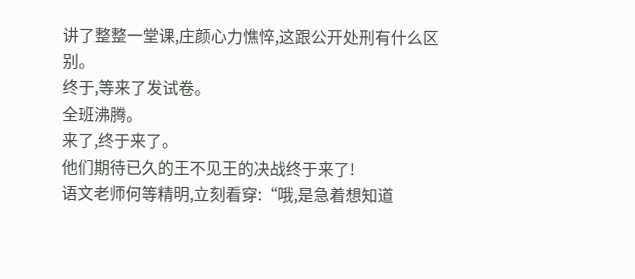讲了整整一堂课,庄颜心力憔悴,这跟公开处刑有什么区别。
终于,等来了发试卷。
全班沸腾。
来了,终于来了。
他们期待已久的王不见王的决战终于来了!
语文老师何等精明,立刻看穿:“哦,是急着想知道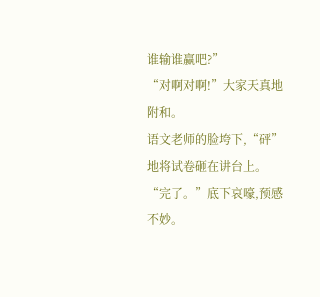谁输谁赢吧?”
“对啊对啊!”大家天真地附和。
语文老师的脸垮下,“砰”地将试卷砸在讲台上。
“完了。”底下哀嚎,预感不妙。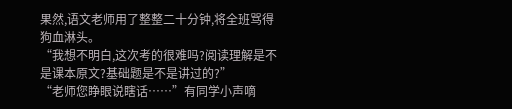果然,语文老师用了整整二十分钟,将全班骂得狗血淋头。
“我想不明白,这次考的很难吗?阅读理解是不是课本原文?基础题是不是讲过的?”
“老师您睁眼说瞎话……”有同学小声嘀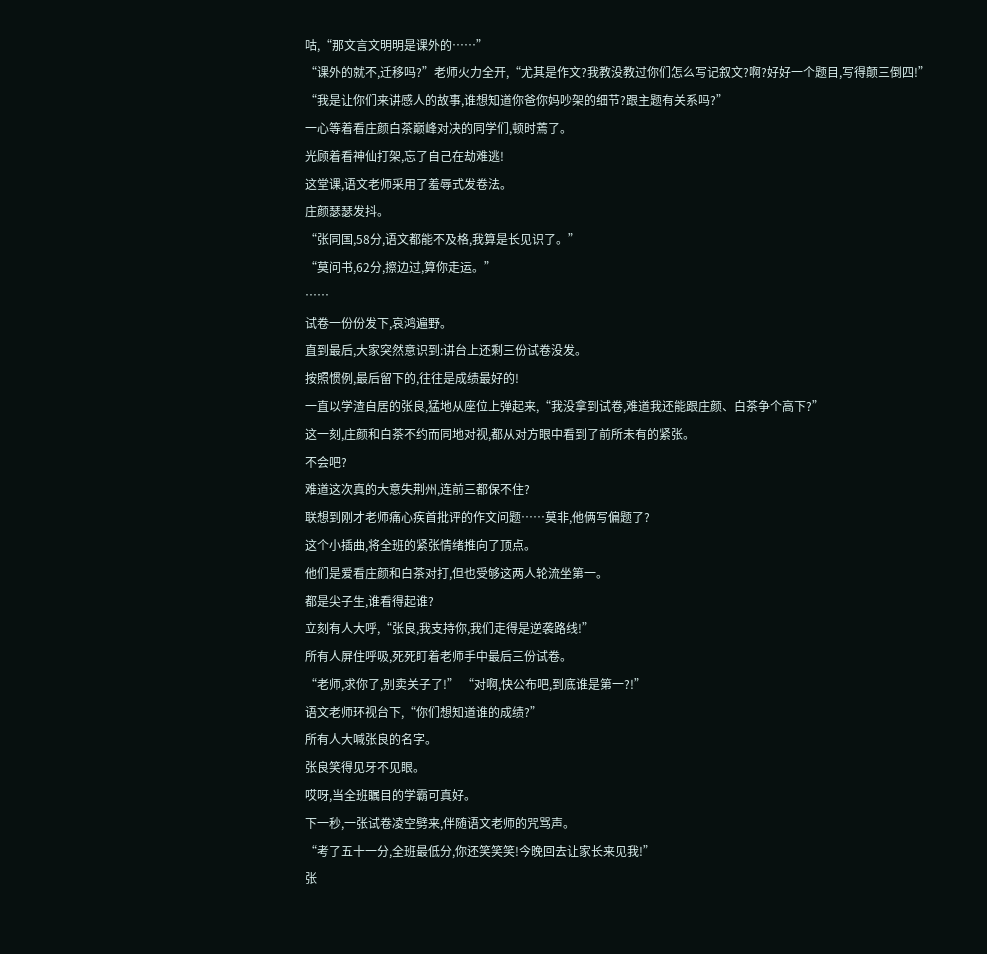咕,“那文言文明明是课外的……”
“课外的就不,迁移吗?”老师火力全开,“尤其是作文?我教没教过你们怎么写记叙文?啊?好好一个题目,写得颠三倒四!”
“我是让你们来讲感人的故事,谁想知道你爸你妈吵架的细节?跟主题有关系吗?”
一心等着看庄颜白茶巅峰对决的同学们,顿时蔫了。
光顾着看神仙打架,忘了自己在劫难逃!
这堂课,语文老师采用了羞辱式发卷法。
庄颜瑟瑟发抖。
“张同国,58分,语文都能不及格,我算是长见识了。”
“莫问书,62分,擦边过,算你走运。”
……
试卷一份份发下,哀鸿遍野。
直到最后,大家突然意识到:讲台上还剩三份试卷没发。
按照惯例,最后留下的,往往是成绩最好的!
一直以学渣自居的张良,猛地从座位上弹起来,“我没拿到试卷,难道我还能跟庄颜、白茶争个高下?”
这一刻,庄颜和白茶不约而同地对视,都从对方眼中看到了前所未有的紧张。
不会吧?
难道这次真的大意失荆州,连前三都保不住?
联想到刚才老师痛心疾首批评的作文问题……莫非,他俩写偏题了?
这个小插曲,将全班的紧张情绪推向了顶点。
他们是爱看庄颜和白茶对打,但也受够这两人轮流坐第一。
都是尖子生,谁看得起谁?
立刻有人大呼,“张良,我支持你,我们走得是逆袭路线!”
所有人屏住呼吸,死死盯着老师手中最后三份试卷。
“老师,求你了,别卖关子了!” “对啊,快公布吧,到底谁是第一?!”
语文老师环视台下,“你们想知道谁的成绩?”
所有人大喊张良的名字。
张良笑得见牙不见眼。
哎呀,当全班瞩目的学霸可真好。
下一秒,一张试卷凌空劈来,伴随语文老师的咒骂声。
“考了五十一分,全班最低分,你还笑笑笑!今晚回去让家长来见我!”
张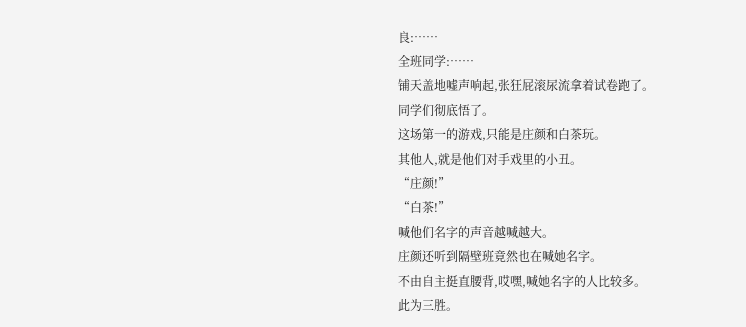良:……
全班同学:……
铺天盖地嘘声响起,张狂屁滚尿流拿着试卷跑了。
同学们彻底悟了。
这场第一的游戏,只能是庄颜和白茶玩。
其他人,就是他们对手戏里的小丑。
“庄颜!”
“白茶!”
喊他们名字的声音越喊越大。
庄颜还听到隔壁班竟然也在喊她名字。
不由自主挺直腰背,哎嘿,喊她名字的人比较多。
此为三胜。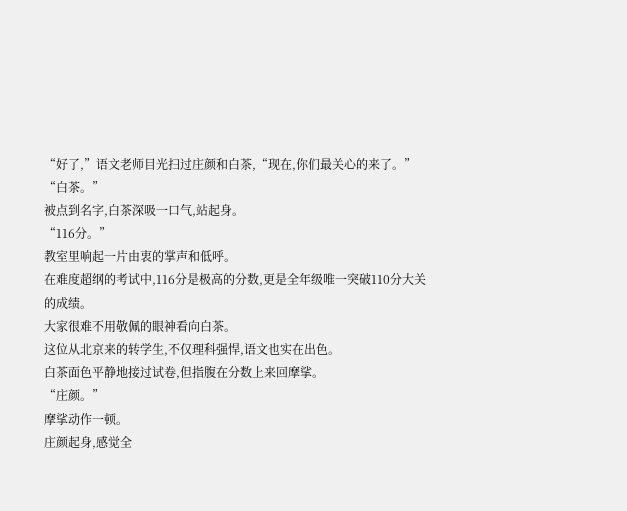“好了,”语文老师目光扫过庄颜和白茶,“现在,你们最关心的来了。”
“白茶。”
被点到名字,白茶深吸一口气,站起身。
“116分。”
教室里响起一片由衷的掌声和低呼。
在难度超纲的考试中,116分是极高的分数,更是全年级唯一突破110分大关的成绩。
大家很难不用敬佩的眼神看向白茶。
这位从北京来的转学生,不仅理科强悍,语文也实在出色。
白茶面色平静地接过试卷,但指腹在分数上来回摩挲。
“庄颜。”
摩挲动作一顿。
庄颜起身,感觉全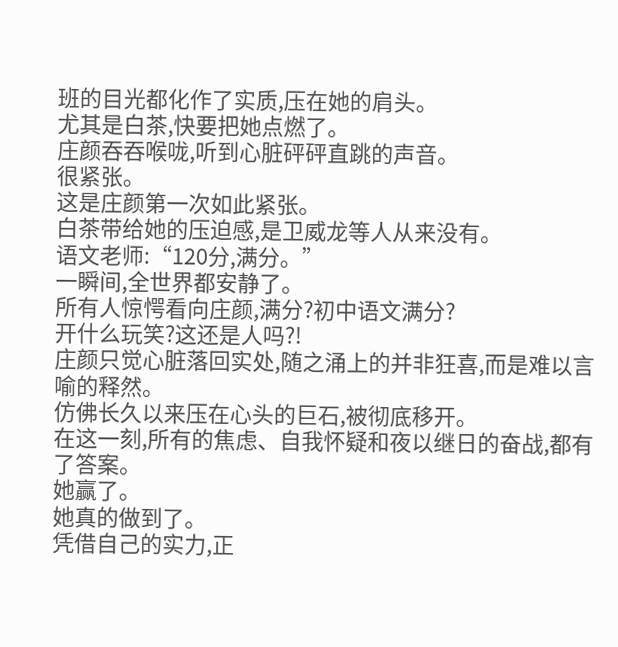班的目光都化作了实质,压在她的肩头。
尤其是白茶,快要把她点燃了。
庄颜吞吞喉咙,听到心脏砰砰直跳的声音。
很紧张。
这是庄颜第一次如此紧张。
白茶带给她的压迫感,是卫威龙等人从来没有。
语文老师:“120分,满分。”
一瞬间,全世界都安静了。
所有人惊愕看向庄颜,满分?初中语文满分?
开什么玩笑?这还是人吗?!
庄颜只觉心脏落回实处,随之涌上的并非狂喜,而是难以言喻的释然。
仿佛长久以来压在心头的巨石,被彻底移开。
在这一刻,所有的焦虑、自我怀疑和夜以继日的奋战,都有了答案。
她赢了。
她真的做到了。
凭借自己的实力,正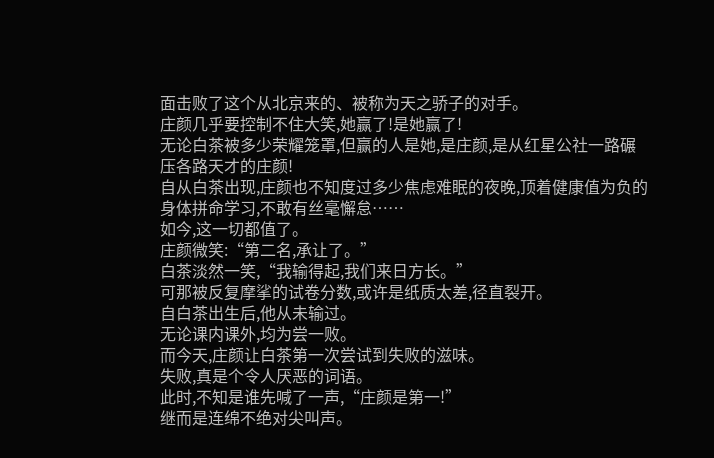面击败了这个从北京来的、被称为天之骄子的对手。
庄颜几乎要控制不住大笑,她赢了!是她赢了!
无论白茶被多少荣耀笼罩,但赢的人是她,是庄颜,是从红星公社一路碾压各路天才的庄颜!
自从白茶出现,庄颜也不知度过多少焦虑难眠的夜晚,顶着健康值为负的身体拼命学习,不敢有丝毫懈怠……
如今,这一切都值了。
庄颜微笑:“第二名,承让了。”
白茶淡然一笑,“我输得起,我们来日方长。”
可那被反复摩挲的试卷分数,或许是纸质太差,径直裂开。
自白茶出生后,他从未输过。
无论课内课外,均为尝一败。
而今天,庄颜让白茶第一次尝试到失败的滋味。
失败,真是个令人厌恶的词语。
此时,不知是谁先喊了一声,“庄颜是第一!”
继而是连绵不绝对尖叫声。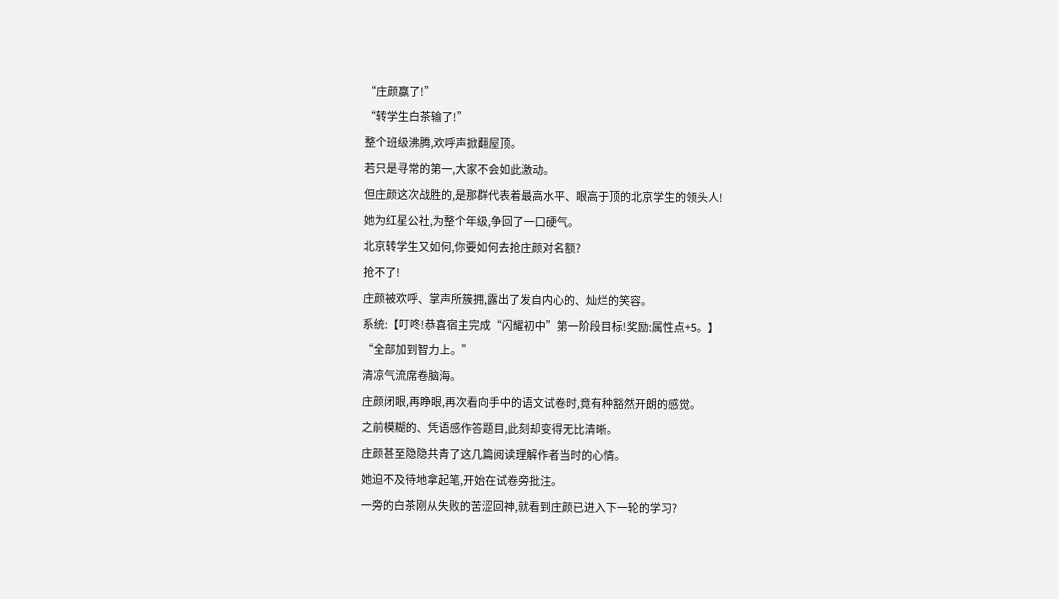“庄颜赢了!”
“转学生白茶输了!”
整个班级沸腾,欢呼声掀翻屋顶。
若只是寻常的第一,大家不会如此激动。
但庄颜这次战胜的,是那群代表着最高水平、眼高于顶的北京学生的领头人!
她为红星公社,为整个年级,争回了一口硬气。
北京转学生又如何,你要如何去抢庄颜对名额?
抢不了!
庄颜被欢呼、掌声所簇拥,露出了发自内心的、灿烂的笑容。
系统:【叮咚!恭喜宿主完成“闪耀初中”第一阶段目标!奖励:属性点+5。】
“全部加到智力上。”
清凉气流席卷脑海。
庄颜闭眼,再睁眼,再次看向手中的语文试卷时,竟有种豁然开朗的感觉。
之前模糊的、凭语感作答题目,此刻却变得无比清晰。
庄颜甚至隐隐共青了这几篇阅读理解作者当时的心情。
她迫不及待地拿起笔,开始在试卷旁批注。
一旁的白茶刚从失败的苦涩回神,就看到庄颜已进入下一轮的学习?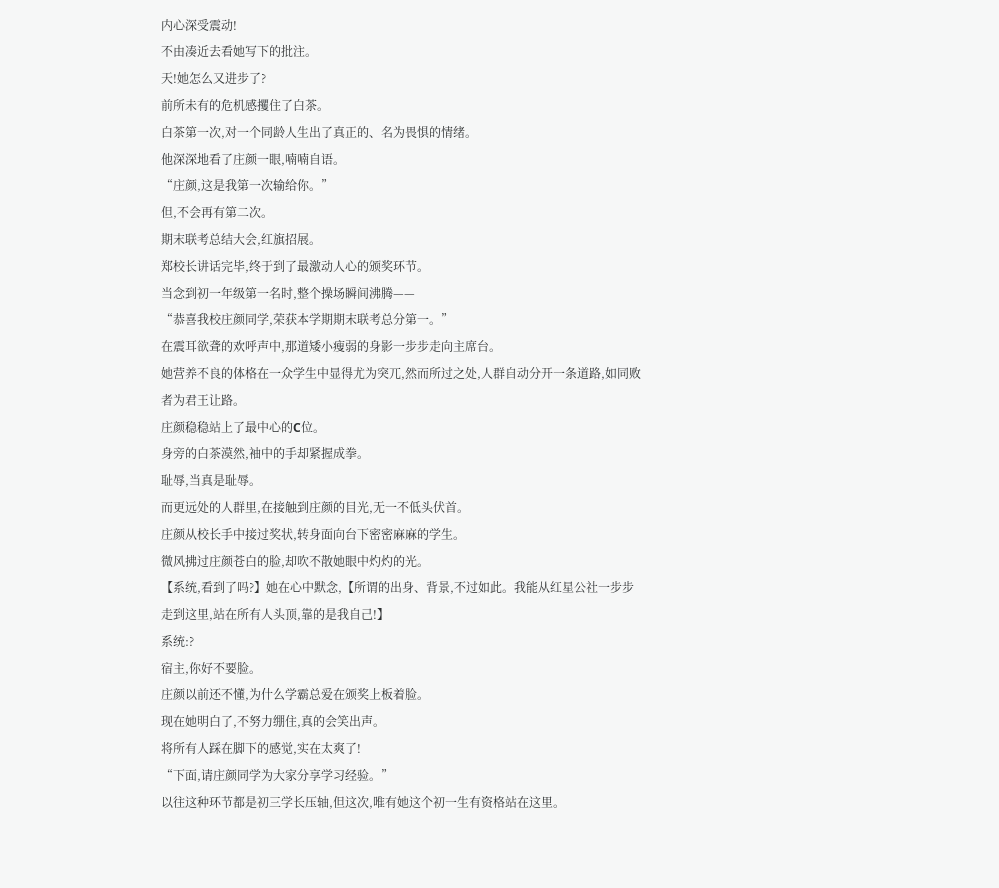内心深受震动!
不由凑近去看她写下的批注。
天!她怎么又进步了?
前所未有的危机感攫住了白茶。
白茶第一次,对一个同龄人生出了真正的、名为畏惧的情绪。
他深深地看了庄颜一眼,喃喃自语。
“庄颜,这是我第一次输给你。”
但,不会再有第二次。
期末联考总结大会,红旗招展。
郑校长讲话完毕,终于到了最激动人心的颁奖环节。
当念到初一年级第一名时,整个操场瞬间沸腾——
“恭喜我校庄颜同学,荣获本学期期末联考总分第一。”
在震耳欲聋的欢呼声中,那道矮小瘦弱的身影一步步走向主席台。
她营养不良的体格在一众学生中显得尤为突兀,然而所过之处,人群自动分开一条道路,如同败者为君王让路。
庄颜稳稳站上了最中心的C位。
身旁的白茶漠然,袖中的手却紧握成拳。
耻辱,当真是耻辱。
而更远处的人群里,在接触到庄颜的目光,无一不低头伏首。
庄颜从校长手中接过奖状,转身面向台下密密麻麻的学生。
微风拂过庄颜苍白的脸,却吹不散她眼中灼灼的光。
【系统,看到了吗?】她在心中默念,【所谓的出身、背景,不过如此。我能从红星公社一步步走到这里,站在所有人头顶,靠的是我自己!】
系统:?
宿主,你好不要脸。
庄颜以前还不懂,为什么学霸总爱在颁奖上板着脸。
现在她明白了,不努力绷住,真的会笑出声。
将所有人踩在脚下的感觉,实在太爽了!
“下面,请庄颜同学为大家分享学习经验。”
以往这种环节都是初三学长压轴,但这次,唯有她这个初一生有资格站在这里。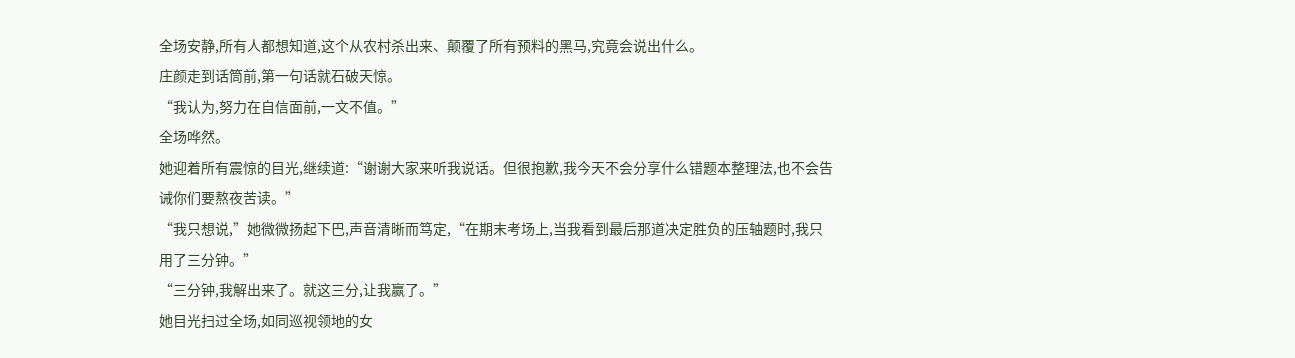全场安静,所有人都想知道,这个从农村杀出来、颠覆了所有预料的黑马,究竟会说出什么。
庄颜走到话筒前,第一句话就石破天惊。
“我认为,努力在自信面前,一文不值。”
全场哗然。
她迎着所有震惊的目光,继续道:“谢谢大家来听我说话。但很抱歉,我今天不会分享什么错题本整理法,也不会告诫你们要熬夜苦读。”
“我只想说,”她微微扬起下巴,声音清晰而笃定,“在期末考场上,当我看到最后那道决定胜负的压轴题时,我只用了三分钟。”
“三分钟,我解出来了。就这三分,让我赢了。”
她目光扫过全场,如同巡视领地的女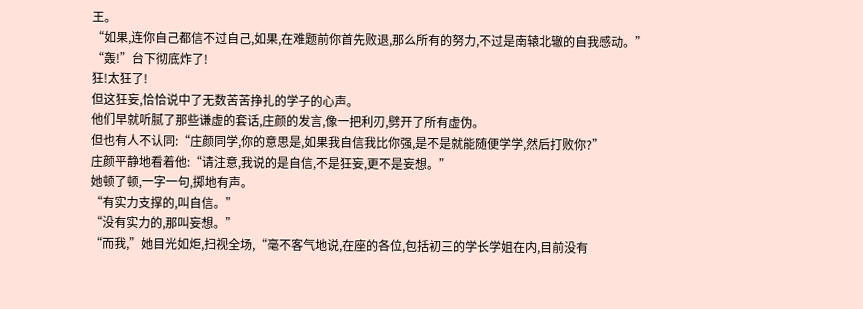王。
“如果,连你自己都信不过自己,如果,在难题前你首先败退,那么所有的努力,不过是南辕北辙的自我感动。”
“轰!”台下彻底炸了!
狂!太狂了!
但这狂妄,恰恰说中了无数苦苦挣扎的学子的心声。
他们早就听腻了那些谦虚的套话,庄颜的发言,像一把利刃,劈开了所有虚伪。
但也有人不认同:“庄颜同学,你的意思是,如果我自信我比你强,是不是就能随便学学,然后打败你?”
庄颜平静地看着他:“请注意,我说的是自信,不是狂妄,更不是妄想。”
她顿了顿,一字一句,掷地有声。
“有实力支撑的,叫自信。”
“没有实力的,那叫妄想。”
“而我,”她目光如炬,扫视全场,“毫不客气地说,在座的各位,包括初三的学长学姐在内,目前没有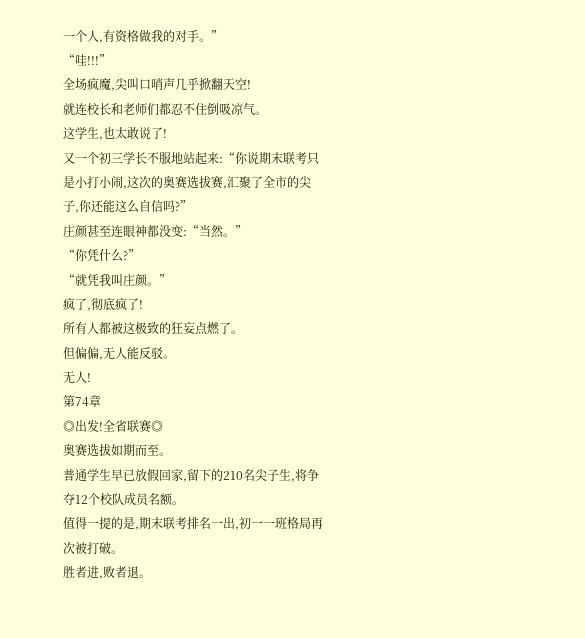一个人,有资格做我的对手。”
“哇!!!”
全场疯魔,尖叫口哨声几乎掀翻天空!
就连校长和老师们都忍不住倒吸凉气。
这学生,也太敢说了!
又一个初三学长不服地站起来:“你说期末联考只是小打小闹,这次的奥赛选拔赛,汇聚了全市的尖子,你还能这么自信吗?”
庄颜甚至连眼神都没变:“当然。”
“你凭什么?”
“就凭我叫庄颜。”
疯了,彻底疯了!
所有人都被这极致的狂妄点燃了。
但偏偏,无人能反驳。
无人!
第74章
◎出发!全省联赛◎
奥赛选拔如期而至。
普通学生早已放假回家,留下的210名尖子生,将争夺12个校队成员名额。
值得一提的是,期末联考排名一出,初一一班格局再次被打破。
胜者进,败者退。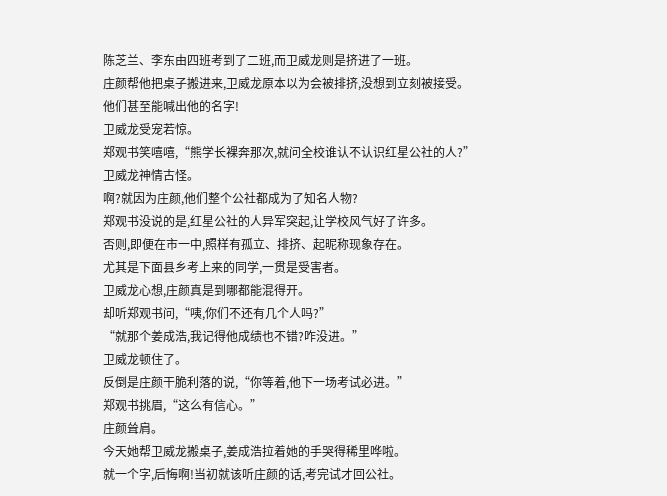陈芝兰、李东由四班考到了二班,而卫威龙则是挤进了一班。
庄颜帮他把桌子搬进来,卫威龙原本以为会被排挤,没想到立刻被接受。
他们甚至能喊出他的名字!
卫威龙受宠若惊。
郑观书笑嘻嘻,“熊学长裸奔那次,就问全校谁认不认识红星公社的人?”
卫威龙神情古怪。
啊?就因为庄颜,他们整个公社都成为了知名人物?
郑观书没说的是,红星公社的人异军突起,让学校风气好了许多。
否则,即便在市一中,照样有孤立、排挤、起昵称现象存在。
尤其是下面县乡考上来的同学,一贯是受害者。
卫威龙心想,庄颜真是到哪都能混得开。
却听郑观书问,“咦,你们不还有几个人吗?”
“就那个姜成浩,我记得他成绩也不错?咋没进。”
卫威龙顿住了。
反倒是庄颜干脆利落的说,“你等着,他下一场考试必进。”
郑观书挑眉,“这么有信心。”
庄颜耸肩。
今天她帮卫威龙搬桌子,姜成浩拉着她的手哭得稀里哗啦。
就一个字,后悔啊!当初就该听庄颜的话,考完试才回公社。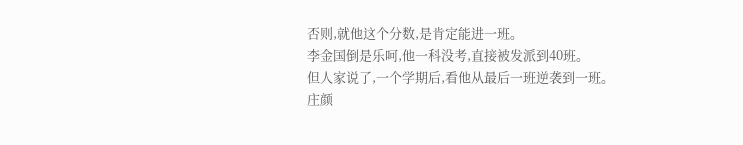否则,就他这个分数,是肯定能进一班。
李金国倒是乐呵,他一科没考,直接被发派到40班。
但人家说了,一个学期后,看他从最后一班逆袭到一班。
庄颜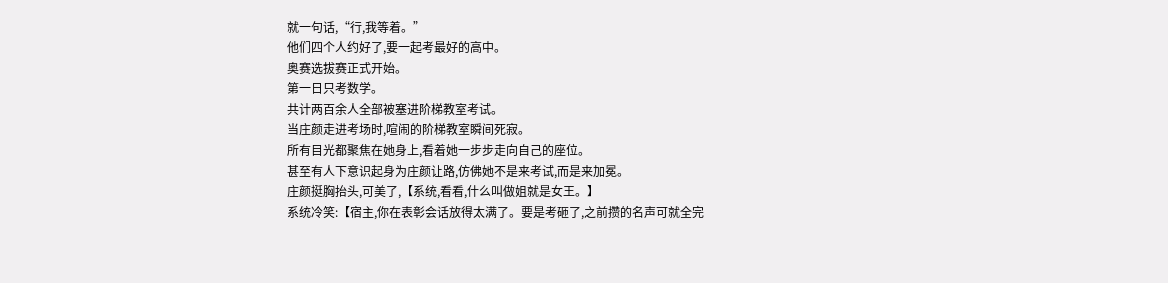就一句话,“行,我等着。”
他们四个人约好了,要一起考最好的高中。
奥赛选拔赛正式开始。
第一日只考数学。
共计两百余人全部被塞进阶梯教室考试。
当庄颜走进考场时,喧闹的阶梯教室瞬间死寂。
所有目光都聚焦在她身上,看着她一步步走向自己的座位。
甚至有人下意识起身为庄颜让路,仿佛她不是来考试,而是来加冕。
庄颜挺胸抬头,可美了,【系统,看看,什么叫做姐就是女王。】
系统冷笑:【宿主,你在表彰会话放得太满了。要是考砸了,之前攒的名声可就全完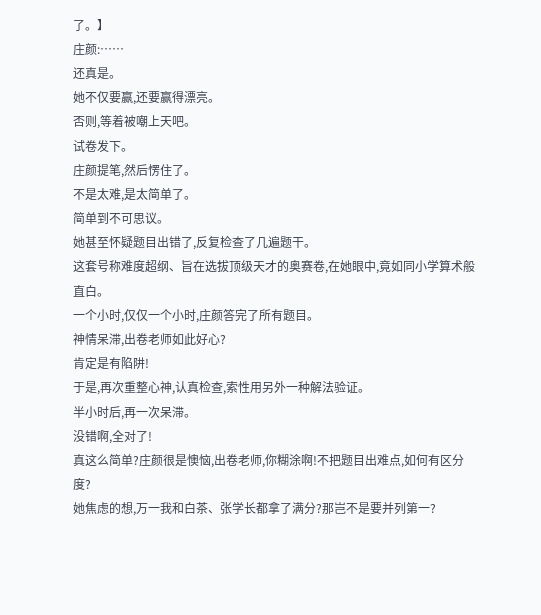了。】
庄颜:……
还真是。
她不仅要赢,还要赢得漂亮。
否则,等着被嘲上天吧。
试卷发下。
庄颜提笔,然后愣住了。
不是太难,是太简单了。
简单到不可思议。
她甚至怀疑题目出错了,反复检查了几遍题干。
这套号称难度超纲、旨在选拔顶级天才的奥赛卷,在她眼中,竟如同小学算术般直白。
一个小时,仅仅一个小时,庄颜答完了所有题目。
神情呆滞,出卷老师如此好心?
肯定是有陷阱!
于是,再次重整心神,认真检查,索性用另外一种解法验证。
半小时后,再一次呆滞。
没错啊,全对了!
真这么简单?庄颜很是懊恼,出卷老师,你糊涂啊!不把题目出难点,如何有区分度?
她焦虑的想,万一我和白茶、张学长都拿了满分?那岂不是要并列第一?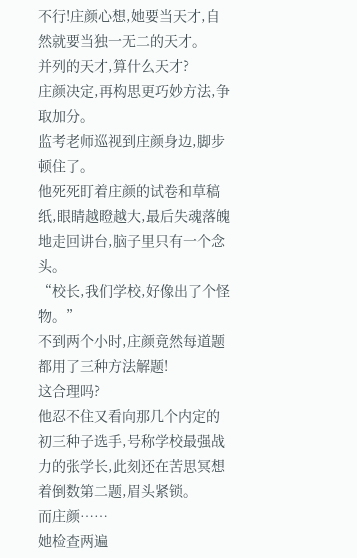不行!庄颜心想,她要当天才,自然就要当独一无二的天才。
并列的天才,算什么天才?
庄颜决定,再构思更巧妙方法,争取加分。
监考老师巡视到庄颜身边,脚步顿住了。
他死死盯着庄颜的试卷和草稿纸,眼睛越瞪越大,最后失魂落魄地走回讲台,脑子里只有一个念头。
“校长,我们学校,好像出了个怪物。”
不到两个小时,庄颜竟然每道题都用了三种方法解题!
这合理吗?
他忍不住又看向那几个内定的初三种子选手,号称学校最强战力的张学长,此刻还在苦思冥想着倒数第二题,眉头紧锁。
而庄颜……
她检查两遍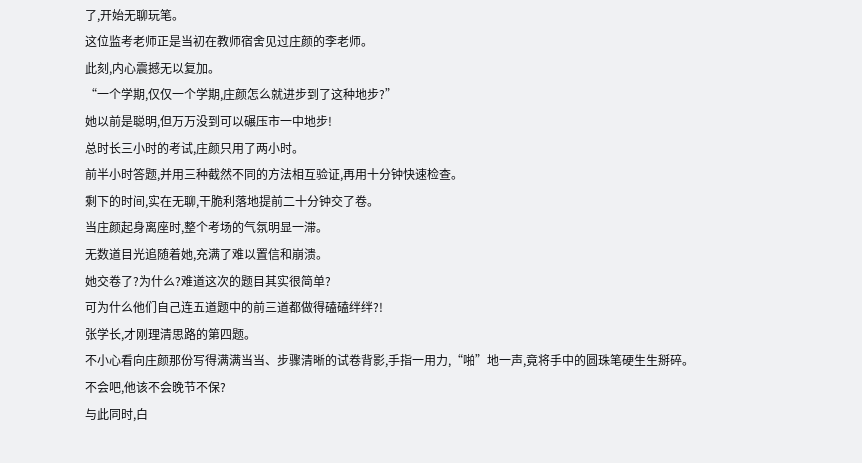了,开始无聊玩笔。
这位监考老师正是当初在教师宿舍见过庄颜的李老师。
此刻,内心震撼无以复加。
“一个学期,仅仅一个学期,庄颜怎么就进步到了这种地步?”
她以前是聪明,但万万没到可以碾压市一中地步!
总时长三小时的考试,庄颜只用了两小时。
前半小时答题,并用三种截然不同的方法相互验证,再用十分钟快速检查。
剩下的时间,实在无聊,干脆利落地提前二十分钟交了卷。
当庄颜起身离座时,整个考场的气氛明显一滞。
无数道目光追随着她,充满了难以置信和崩溃。
她交卷了?为什么?难道这次的题目其实很简单?
可为什么他们自己连五道题中的前三道都做得磕磕绊绊?!
张学长,才刚理清思路的第四题。
不小心看向庄颜那份写得满满当当、步骤清晰的试卷背影,手指一用力,“啪”地一声,竟将手中的圆珠笔硬生生掰碎。
不会吧,他该不会晚节不保?
与此同时,白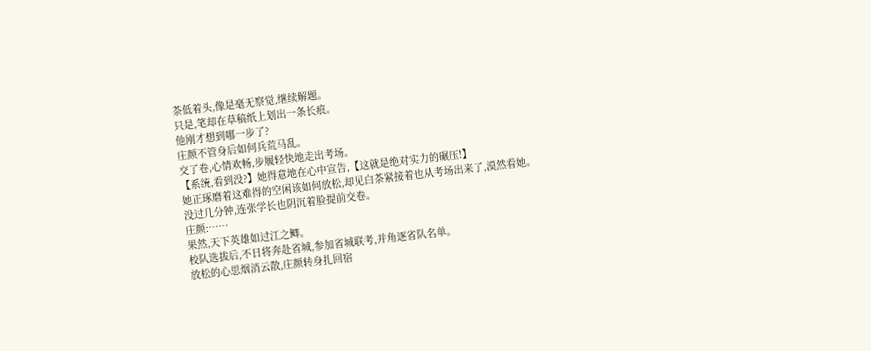茶低着头,像是毫无察觉,继续解题。
只是,笔却在草稿纸上划出一条长痕。
他刚才想到哪一步了?
庄颜不管身后如何兵荒马乱。
交了卷,心情欢畅,步履轻快地走出考场。
【系统,看到没?】她得意地在心中宣告,【这就是绝对实力的碾压!】
她正琢磨着这难得的空闲该如何放松,却见白茶紧接着也从考场出来了,漠然看她。
没过几分钟,连张学长也阴沉着脸提前交卷。
庄颜:……
果然,天下英雄如过江之鲫。
校队选拔后,不日将奔赴省城,参加省城联考,并角逐省队名单。
放松的心思烟消云散,庄颜转身扎回宿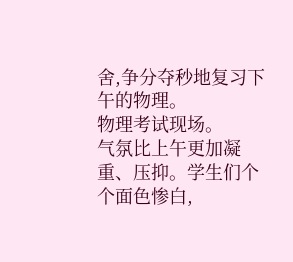舍,争分夺秒地复习下午的物理。
物理考试现场。
气氛比上午更加凝重、压抑。学生们个个面色惨白,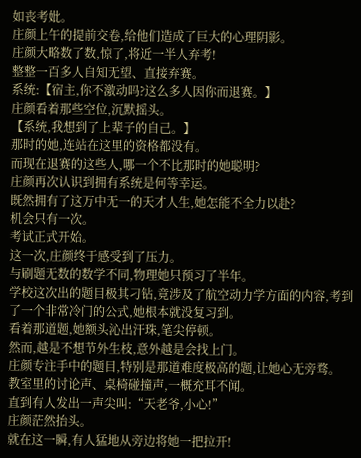如丧考妣。
庄颜上午的提前交卷,给他们造成了巨大的心理阴影。
庄颜大略数了数,惊了,将近一半人弃考!
整整一百多人自知无望、直接弃赛。
系统:【宿主,你不激动吗?这么多人因你而退赛。】
庄颜看着那些空位,沉默摇头。
【系统,我想到了上辈子的自己。】
那时的她,连站在这里的资格都没有。
而现在退赛的这些人,哪一个不比那时的她聪明?
庄颜再次认识到拥有系统是何等幸运。
既然拥有了这万中无一的天才人生,她怎能不全力以赴?
机会只有一次。
考试正式开始。
这一次,庄颜终于感受到了压力。
与刷题无数的数学不同,物理她只预习了半年。
学校这次出的题目极其刁钻,竟涉及了航空动力学方面的内容,考到了一个非常冷门的公式,她根本就没复习到。
看着那道题,她额头沁出汗珠,笔尖停顿。
然而,越是不想节外生枝,意外越是会找上门。
庄颜专注手中的题目,特别是那道难度极高的题,让她心无旁骛。
教室里的讨论声、桌椅碰撞声,一概充耳不闻。
直到有人发出一声尖叫:“天老爷,小心!”
庄颜茫然抬头。
就在这一瞬,有人猛地从旁边将她一把拉开!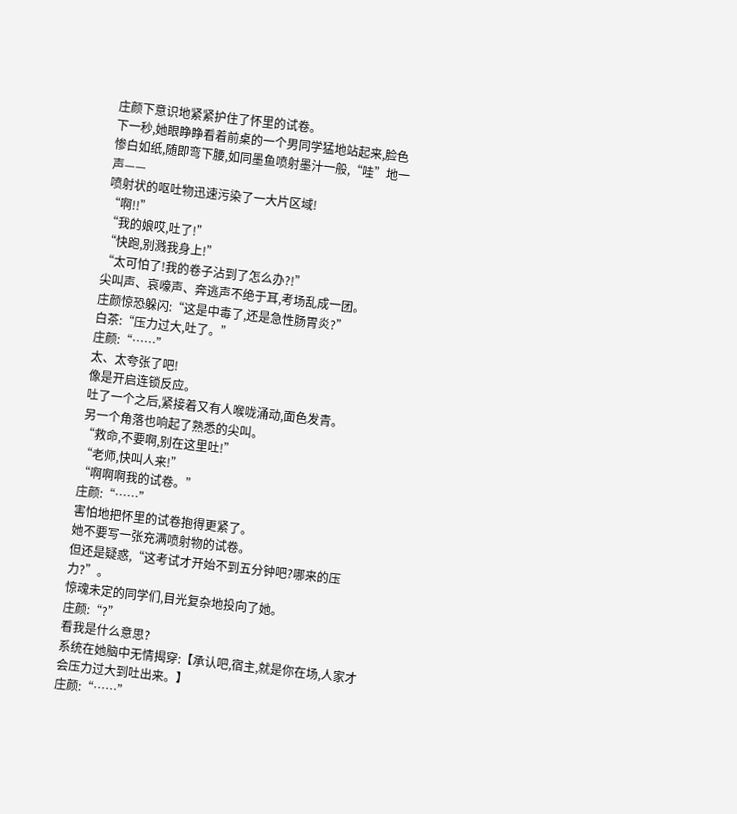庄颜下意识地紧紧护住了怀里的试卷。
下一秒,她眼睁睁看着前桌的一个男同学猛地站起来,脸色惨白如纸,随即弯下腰,如同墨鱼喷射墨汁一般,“哇”地一声——
喷射状的呕吐物迅速污染了一大片区域!
“啊!!”
“我的娘哎,吐了!”
“快跑,别溅我身上!”
“太可怕了!我的卷子沾到了怎么办?!”
尖叫声、哀嚎声、奔逃声不绝于耳,考场乱成一团。
庄颜惊恐躲闪:“这是中毒了,还是急性肠胃炎?”
白茶:“压力过大,吐了。”
庄颜:“……”
太、太夸张了吧!
像是开启连锁反应。
吐了一个之后,紧接着又有人喉咙涌动,面色发青。
另一个角落也响起了熟悉的尖叫。
“救命,不要啊,别在这里吐!”
“老师,快叫人来!”
“啊啊啊我的试卷。”
庄颜:“……”
害怕地把怀里的试卷抱得更紧了。
她不要写一张充满喷射物的试卷。
但还是疑惑,“这考试才开始不到五分钟吧?哪来的压力?”。
惊魂未定的同学们,目光复杂地投向了她。
庄颜:“?”
看我是什么意思?
系统在她脑中无情揭穿:【承认吧,宿主,就是你在场,人家才会压力过大到吐出来。】
庄颜:“……”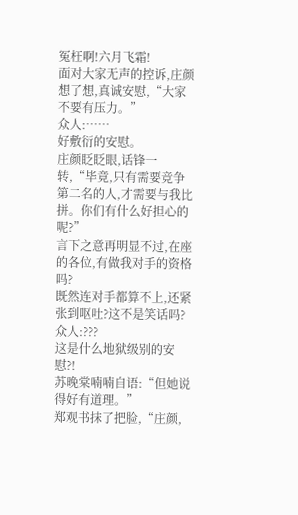冤枉啊!六月飞霜!
面对大家无声的控诉,庄颜想了想,真诚安慰,“大家不要有压力。”
众人:……
好敷衍的安慰。
庄颜眨眨眼,话锋一转,“毕竟,只有需要竞争第二名的人,才需要与我比拼。你们有什么好担心的呢?”
言下之意再明显不过,在座的各位,有做我对手的资格吗?
既然连对手都算不上,还紧张到呕吐?这不是笑话吗?
众人:???
这是什么地狱级别的安慰?!
苏晚棠喃喃自语:“但她说得好有道理。”
郑观书抹了把脸,“庄颜,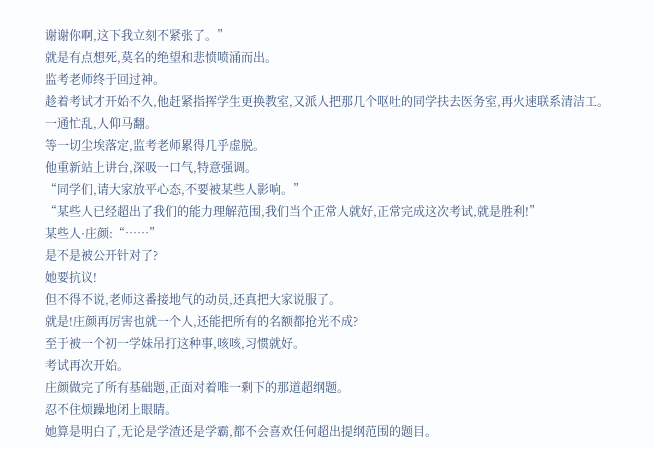谢谢你啊,这下我立刻不紧张了。”
就是有点想死,莫名的绝望和悲愤喷涌而出。
监考老师终于回过神。
趁着考试才开始不久,他赶紧指挥学生更换教室,又派人把那几个呕吐的同学扶去医务室,再火速联系清洁工。
一通忙乱,人仰马翻。
等一切尘埃落定,监考老师累得几乎虚脱。
他重新站上讲台,深吸一口气,特意强调。
“同学们,请大家放平心态,不要被某些人影响。”
“某些人已经超出了我们的能力理解范围,我们当个正常人就好,正常完成这次考试,就是胜利!”
某些人·庄颜:“……”
是不是被公开针对了?
她要抗议!
但不得不说,老师这番接地气的动员,还真把大家说服了。
就是!庄颜再厉害也就一个人,还能把所有的名额都抢光不成?
至于被一个初一学妹吊打这种事,咳咳,习惯就好。
考试再次开始。
庄颜做完了所有基础题,正面对着唯一剩下的那道超纲题。
忍不住烦躁地闭上眼睛。
她算是明白了,无论是学渣还是学霸,都不会喜欢任何超出提纲范围的题目。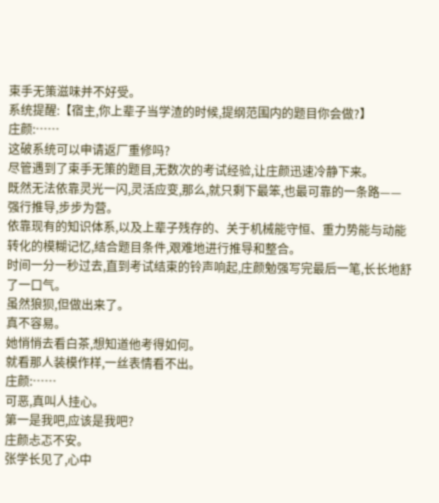束手无策滋味并不好受。
系统提醒:【宿主,你上辈子当学渣的时候,提纲范围内的题目你会做?】
庄颜:……
这破系统可以申请返厂重修吗?
尽管遇到了束手无策的题目,无数次的考试经验,让庄颜迅速冷静下来。
既然无法依靠灵光一闪,灵活应变,那么,就只剩下最笨,也最可靠的一条路——
强行推导,步步为营。
依靠现有的知识体系,以及上辈子残存的、关于机械能守恒、重力势能与动能转化的模糊记忆,结合题目条件,艰难地进行推导和整合。
时间一分一秒过去,直到考试结束的铃声响起,庄颜勉强写完最后一笔,长长地舒了一口气。
虽然狼狈,但做出来了。
真不容易。
她悄悄去看白茶,想知道他考得如何。
就看那人装模作样,一丝表情看不出。
庄颜:……
可恶,真叫人挂心。
第一是我吧,应该是我吧?
庄颜忐忑不安。
张学长见了,心中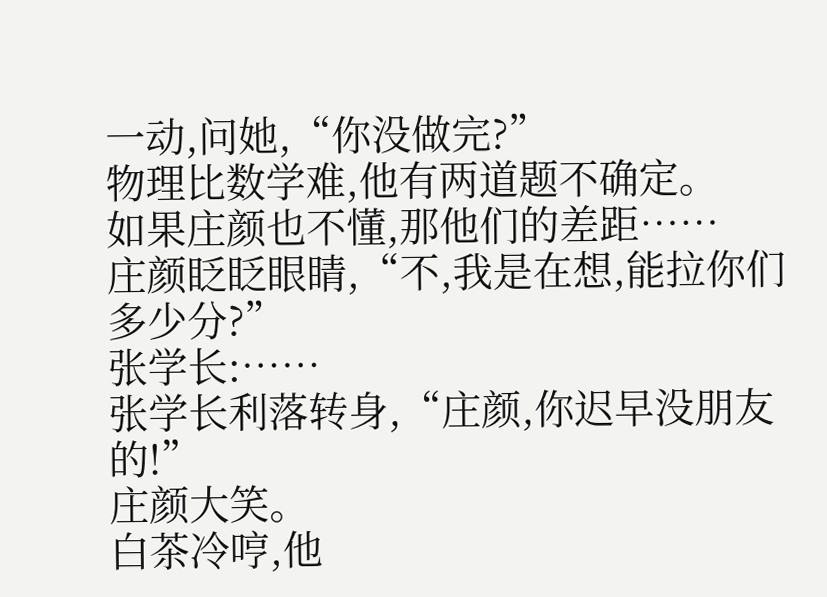一动,问她,“你没做完?”
物理比数学难,他有两道题不确定。
如果庄颜也不懂,那他们的差距……
庄颜眨眨眼睛,“不,我是在想,能拉你们多少分?”
张学长:……
张学长利落转身,“庄颜,你迟早没朋友的!”
庄颜大笑。
白茶冷哼,他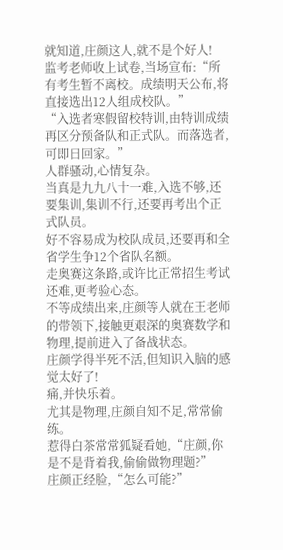就知道,庄颜这人,就不是个好人!
监考老师收上试卷,当场宣布:“所有考生暂不离校。成绩明天公布,将直接选出12人组成校队。”
“入选者寒假留校特训,由特训成绩再区分预备队和正式队。而落选者,可即日回家。”
人群骚动,心情复杂。
当真是九九八十一难,入选不够,还要集训,集训不行,还要再考出个正式队员。
好不容易成为校队成员,还要再和全省学生争12个省队名额。
走奥赛这条路,或许比正常招生考试还难,更考验心态。
不等成绩出来,庄颜等人就在王老师的带领下,接触更艰深的奥赛数学和物理,提前进入了备战状态。
庄颜学得半死不活,但知识入脑的感觉太好了!
痛,并快乐着。
尤其是物理,庄颜自知不足,常常偷练。
惹得白茶常常狐疑看她,“庄颜,你是不是背着我,偷偷做物理题?”
庄颜正经脸,“怎么可能?”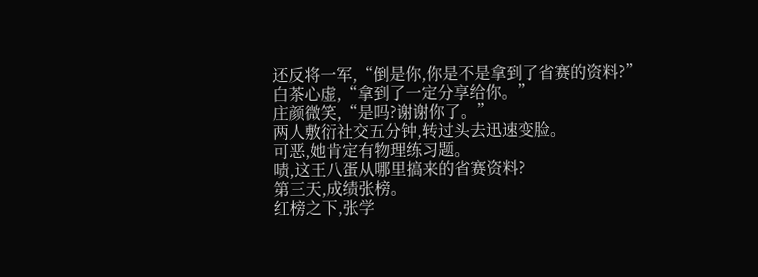还反将一军,“倒是你,你是不是拿到了省赛的资料?”
白茶心虚,“拿到了一定分享给你。”
庄颜微笑,“是吗?谢谢你了。”
两人敷衍社交五分钟,转过头去迅速变脸。
可恶,她肯定有物理练习题。
啧,这王八蛋从哪里搞来的省赛资料?
第三天,成绩张榜。
红榜之下,张学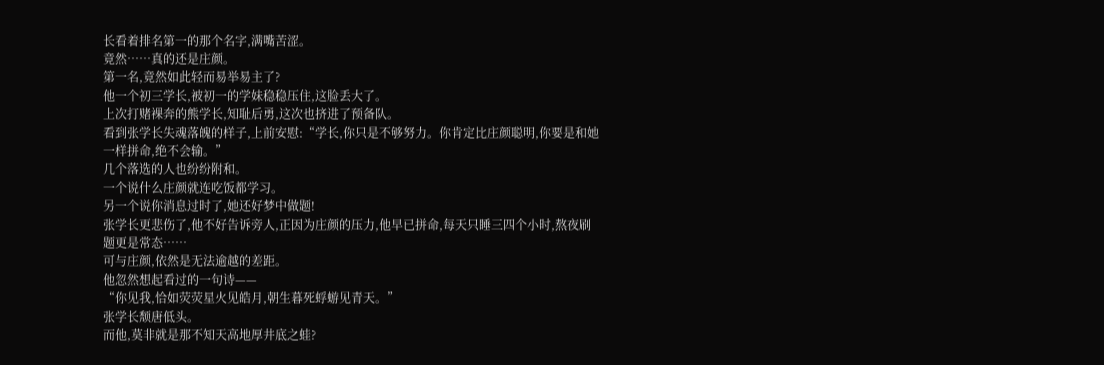长看着排名第一的那个名字,满嘴苦涩。
竟然……真的还是庄颜。
第一名,竟然如此轻而易举易主了?
他一个初三学长,被初一的学妹稳稳压住,这脸丢大了。
上次打赌裸奔的熊学长,知耻后勇,这次也挤进了预备队。
看到张学长失魂落魄的样子,上前安慰:“学长,你只是不够努力。你肯定比庄颜聪明,你要是和她一样拼命,绝不会输。”
几个落选的人也纷纷附和。
一个说什么庄颜就连吃饭都学习。
另一个说你消息过时了,她还好梦中做题!
张学长更悲伤了,他不好告诉旁人,正因为庄颜的压力,他早已拼命,每天只睡三四个小时,熬夜刷题更是常态……
可与庄颜,依然是无法逾越的差距。
他忽然想起看过的一句诗——
“你见我,恰如荧荧星火见皓月,朝生暮死蜉蝣见青天。”
张学长颓唐低头。
而他,莫非就是那不知天高地厚井底之蛙?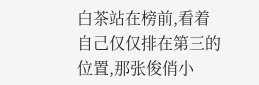白茶站在榜前,看着自己仅仅排在第三的位置,那张俊俏小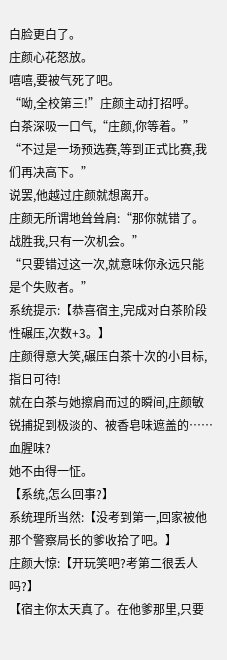白脸更白了。
庄颜心花怒放。
嘻嘻,要被气死了吧。
“呦,全校第三!”庄颜主动打招呼。
白茶深吸一口气,“庄颜,你等着。”
“不过是一场预选赛,等到正式比赛,我们再决高下。”
说罢,他越过庄颜就想离开。
庄颜无所谓地耸耸肩:“那你就错了。战胜我,只有一次机会。”
“只要错过这一次,就意味你永远只能是个失败者。”
系统提示:【恭喜宿主,完成对白茶阶段性碾压,次数+3。】
庄颜得意大笑,碾压白茶十次的小目标,指日可待!
就在白茶与她擦肩而过的瞬间,庄颜敏锐捕捉到极淡的、被香皂味遮盖的……血腥味?
她不由得一怔。
【系统,怎么回事?】
系统理所当然:【没考到第一,回家被他那个警察局长的爹收拾了吧。】
庄颜大惊:【开玩笑吧?考第二很丢人吗?】
【宿主你太天真了。在他爹那里,只要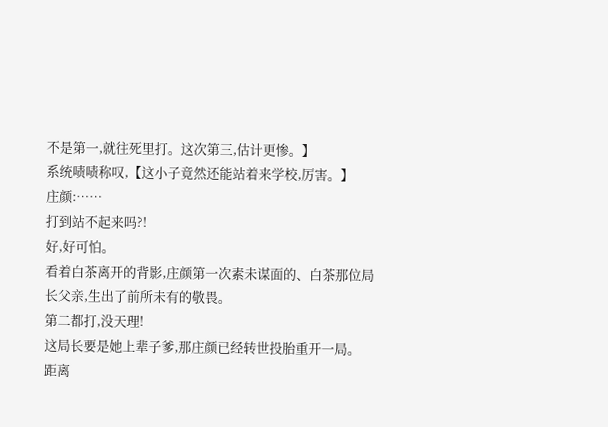不是第一,就往死里打。这次第三,估计更惨。】
系统啧啧称叹,【这小子竟然还能站着来学校,厉害。】
庄颜:……
打到站不起来吗?!
好,好可怕。
看着白茶离开的背影,庄颜第一次素未谋面的、白茶那位局长父亲,生出了前所未有的敬畏。
第二都打,没天理!
这局长要是她上辈子爹,那庄颜已经转世投胎重开一局。
距离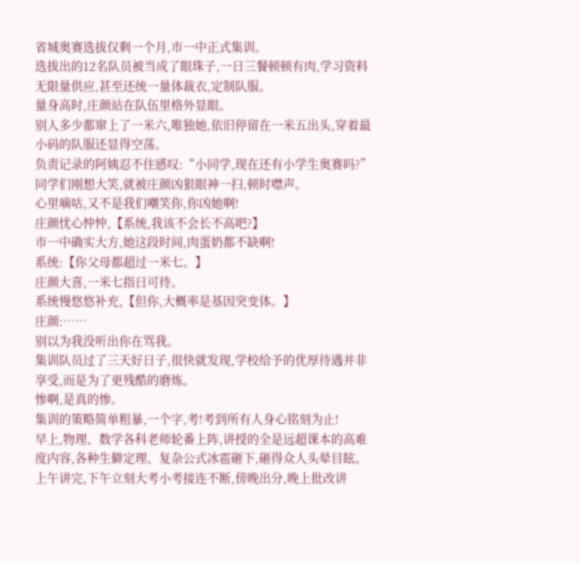省城奥赛选拔仅剩一个月,市一中正式集训。
选拔出的12名队员被当成了眼珠子,一日三餐顿顿有肉,学习资料无限量供应,甚至还统一量体裁衣,定制队服。
量身高时,庄颜站在队伍里格外显眼。
别人多少都窜上了一米六,唯独她,依旧停留在一米五出头,穿着最小码的队服还显得空荡。
负责记录的阿姨忍不住感叹:“小同学,现在还有小学生奥赛吗?”
同学们刚想大笑,就被庄颜凶狠眼神一扫,顿时噤声。
心里嘀咕,又不是我们嘲笑你,你凶她啊!
庄颜忧心忡忡,【系统,我该不会长不高吧?】
市一中确实大方,她这段时间,肉蛋奶都不缺啊!
系统:【你父母都超过一米七。】
庄颜大喜,一米七指日可待。
系统慢悠悠补充,【但你,大概率是基因突变体。】
庄颜:……
别以为我没听出你在骂我。
集训队员过了三天好日子,很快就发现,学校给予的优厚待遇并非享受,而是为了更残酷的磨炼。
惨啊,是真的惨。
集训的策略简单粗暴,一个字,考!考到所有人身心铭刻为止!
早上,物理、数学各科老师轮番上阵,讲授的全是远超课本的高难度内容,各种生僻定理、复杂公式冰雹砸下,砸得众人头晕目眩。
上午讲完,下午立刻大考小考接连不断,傍晚出分,晚上批改讲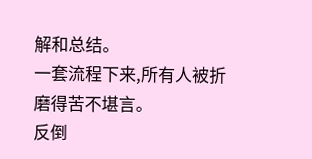解和总结。
一套流程下来,所有人被折磨得苦不堪言。
反倒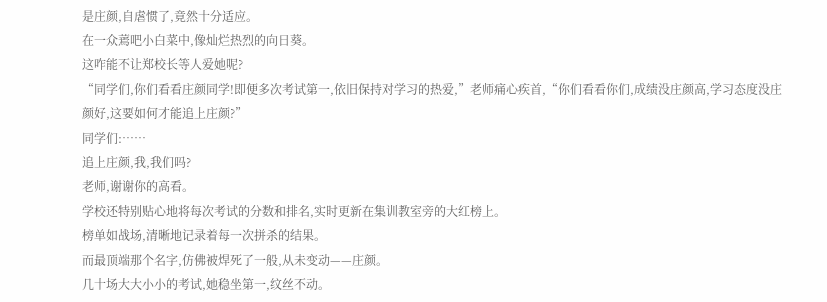是庄颜,自虐惯了,竟然十分适应。
在一众蔫吧小白菜中,像灿烂热烈的向日葵。
这咋能不让郑校长等人爱她呢?
“同学们,你们看看庄颜同学!即便多次考试第一,依旧保持对学习的热爱,”老师痛心疾首,“你们看看你们,成绩没庄颜高,学习态度没庄颜好,这要如何才能追上庄颜?”
同学们:……
追上庄颜,我,我们吗?
老师,谢谢你的高看。
学校还特别贴心地将每次考试的分数和排名,实时更新在集训教室旁的大红榜上。
榜单如战场,清晰地记录着每一次拼杀的结果。
而最顶端那个名字,仿佛被焊死了一般,从未变动——庄颜。
几十场大大小小的考试,她稳坐第一,纹丝不动。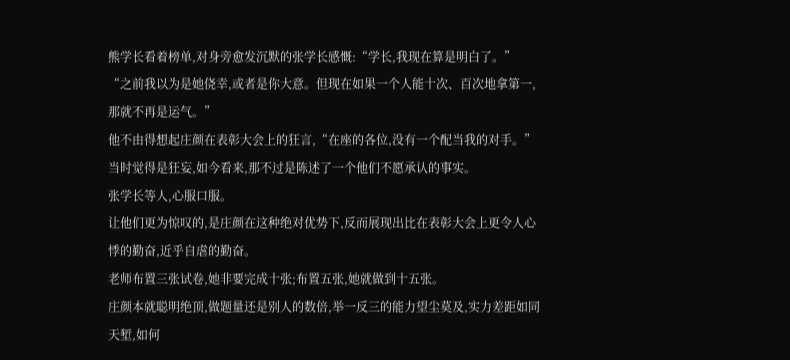熊学长看着榜单,对身旁愈发沉默的张学长感慨:“学长,我现在算是明白了。”
“之前我以为是她侥幸,或者是你大意。但现在如果一个人能十次、百次地拿第一,那就不再是运气。”
他不由得想起庄颜在表彰大会上的狂言,“在座的各位,没有一个配当我的对手。”
当时觉得是狂妄,如今看来,那不过是陈述了一个他们不愿承认的事实。
张学长等人,心服口服。
让他们更为惊叹的,是庄颜在这种绝对优势下,反而展现出比在表彰大会上更令人心悸的勤奋,近乎自虐的勤奋。
老师布置三张试卷,她非要完成十张;布置五张,她就做到十五张。
庄颜本就聪明绝顶,做题量还是别人的数倍,举一反三的能力望尘莫及,实力差距如同天堑,如何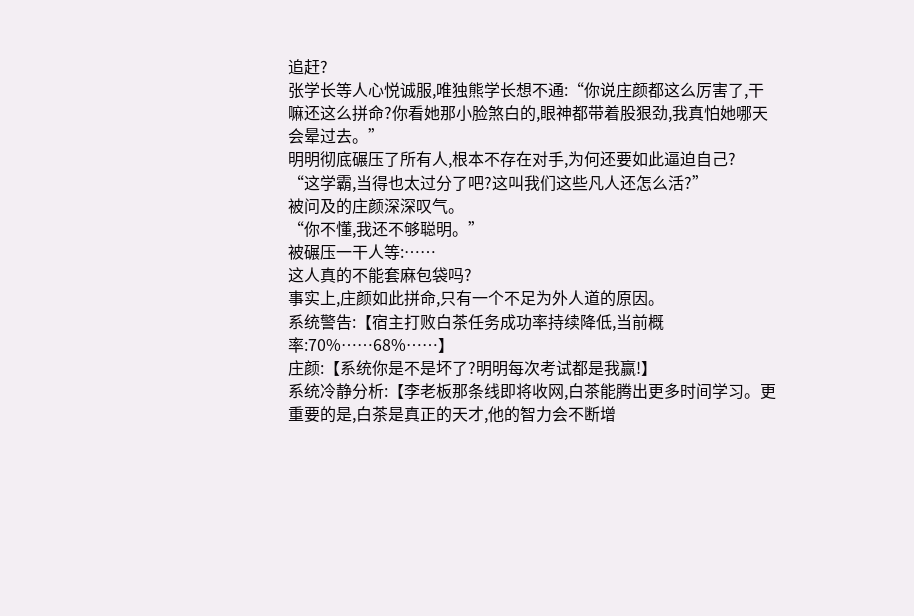追赶?
张学长等人心悦诚服,唯独熊学长想不通:“你说庄颜都这么厉害了,干嘛还这么拼命?你看她那小脸煞白的,眼神都带着股狠劲,我真怕她哪天会晕过去。”
明明彻底碾压了所有人,根本不存在对手,为何还要如此逼迫自己?
“这学霸,当得也太过分了吧?这叫我们这些凡人还怎么活?”
被问及的庄颜深深叹气。
“你不懂,我还不够聪明。”
被碾压一干人等:……
这人真的不能套麻包袋吗?
事实上,庄颜如此拼命,只有一个不足为外人道的原因。
系统警告:【宿主打败白茶任务成功率持续降低,当前概率:70%……68%……】
庄颜:【系统你是不是坏了?明明每次考试都是我赢!】
系统冷静分析:【李老板那条线即将收网,白茶能腾出更多时间学习。更重要的是,白茶是真正的天才,他的智力会不断增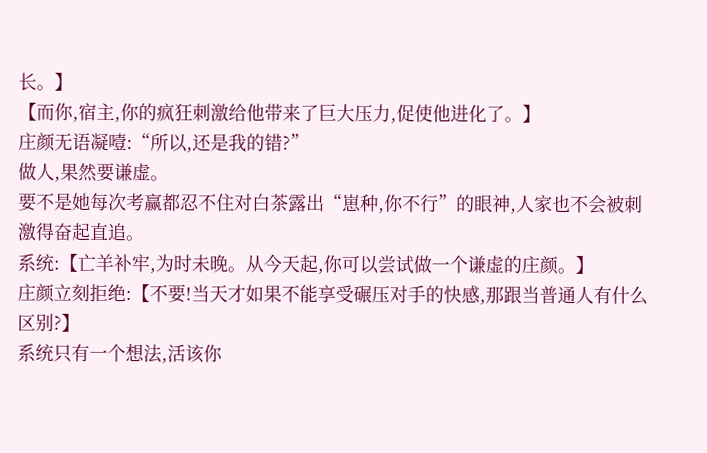长。】
【而你,宿主,你的疯狂刺激给他带来了巨大压力,促使他进化了。】
庄颜无语凝噎:“所以,还是我的错?”
做人,果然要谦虚。
要不是她每次考赢都忍不住对白茶露出“崽种,你不行”的眼神,人家也不会被刺激得奋起直追。
系统:【亡羊补牢,为时未晚。从今天起,你可以尝试做一个谦虚的庄颜。】
庄颜立刻拒绝:【不要!当天才如果不能享受碾压对手的快感,那跟当普通人有什么区别?】
系统只有一个想法,活该你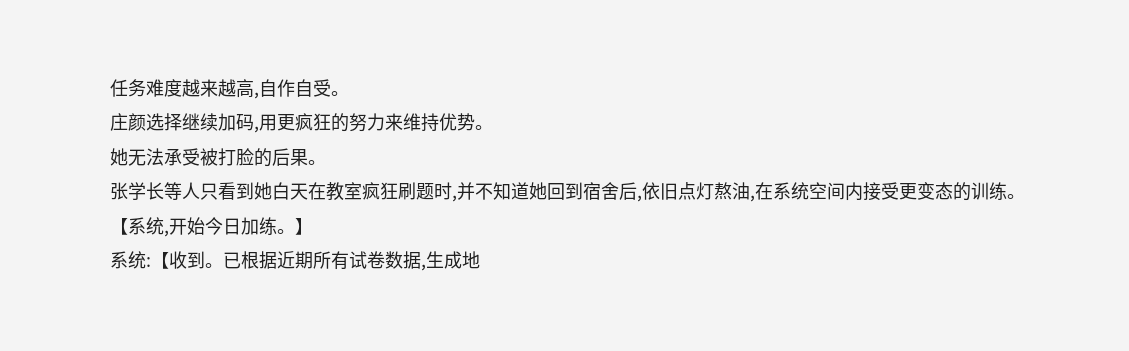任务难度越来越高,自作自受。
庄颜选择继续加码,用更疯狂的努力来维持优势。
她无法承受被打脸的后果。
张学长等人只看到她白天在教室疯狂刷题时,并不知道她回到宿舍后,依旧点灯熬油,在系统空间内接受更变态的训练。
【系统,开始今日加练。】
系统:【收到。已根据近期所有试卷数据,生成地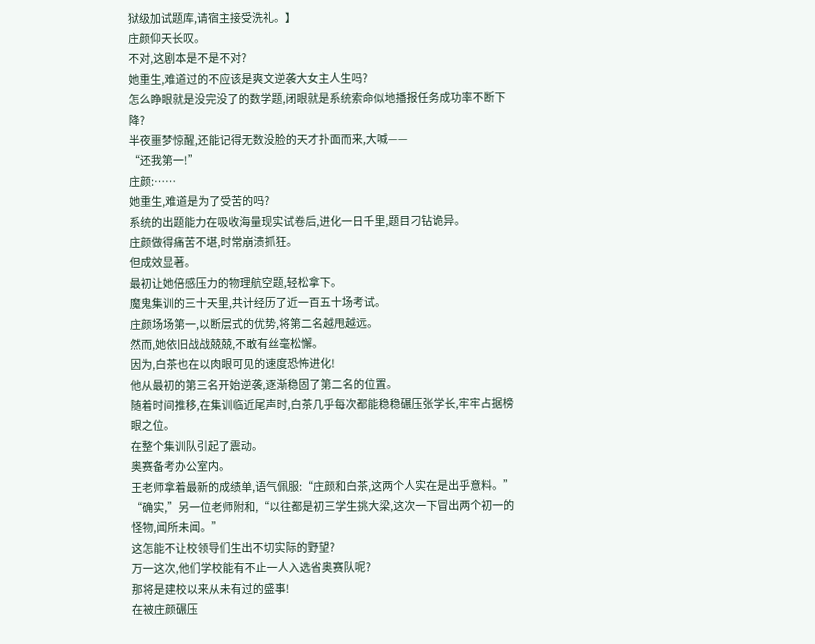狱级加试题库,请宿主接受洗礼。】
庄颜仰天长叹。
不对,这剧本是不是不对?
她重生,难道过的不应该是爽文逆袭大女主人生吗?
怎么睁眼就是没完没了的数学题,闭眼就是系统索命似地播报任务成功率不断下降?
半夜噩梦惊醒,还能记得无数没脸的天才扑面而来,大喊——
“还我第一!”
庄颜:……
她重生,难道是为了受苦的吗?
系统的出题能力在吸收海量现实试卷后,进化一日千里,题目刁钻诡异。
庄颜做得痛苦不堪,时常崩溃抓狂。
但成效显著。
最初让她倍感压力的物理航空题,轻松拿下。
魔鬼集训的三十天里,共计经历了近一百五十场考试。
庄颜场场第一,以断层式的优势,将第二名越甩越远。
然而,她依旧战战兢兢,不敢有丝毫松懈。
因为,白茶也在以肉眼可见的速度恐怖进化!
他从最初的第三名开始逆袭,逐渐稳固了第二名的位置。
随着时间推移,在集训临近尾声时,白茶几乎每次都能稳稳碾压张学长,牢牢占据榜眼之位。
在整个集训队引起了震动。
奥赛备考办公室内。
王老师拿着最新的成绩单,语气佩服:“庄颜和白茶,这两个人实在是出乎意料。”
“确实,”另一位老师附和,“以往都是初三学生挑大梁,这次一下冒出两个初一的怪物,闻所未闻。”
这怎能不让校领导们生出不切实际的野望?
万一这次,他们学校能有不止一人入选省奥赛队呢?
那将是建校以来从未有过的盛事!
在被庄颜碾压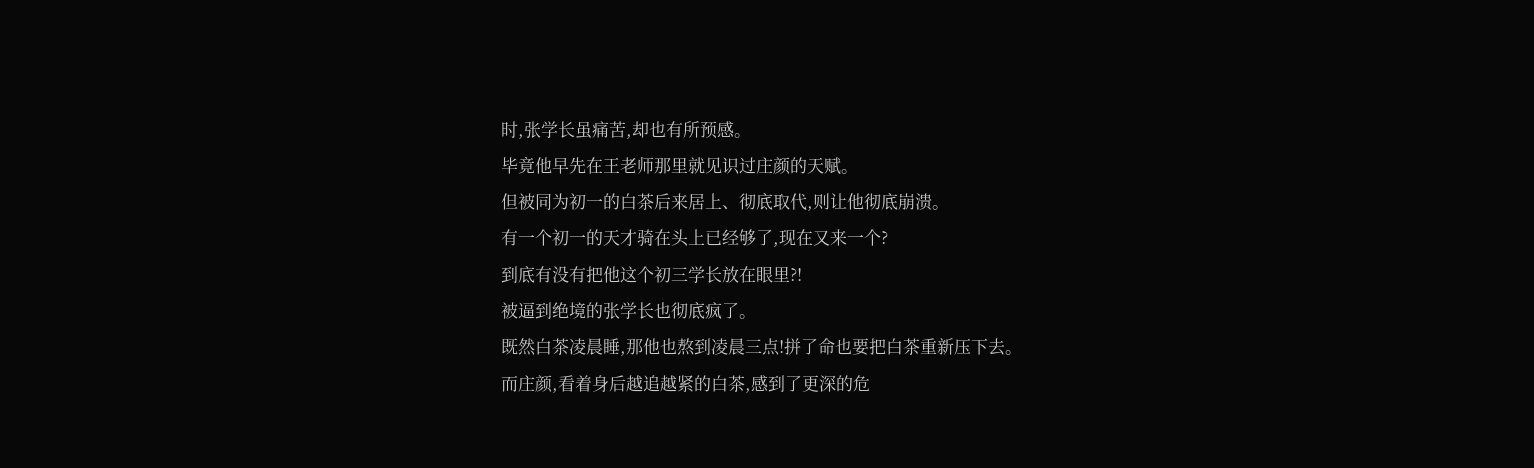时,张学长虽痛苦,却也有所预感。
毕竟他早先在王老师那里就见识过庄颜的天赋。
但被同为初一的白茶后来居上、彻底取代,则让他彻底崩溃。
有一个初一的天才骑在头上已经够了,现在又来一个?
到底有没有把他这个初三学长放在眼里?!
被逼到绝境的张学长也彻底疯了。
既然白茶凌晨睡,那他也熬到凌晨三点!拼了命也要把白茶重新压下去。
而庄颜,看着身后越追越紧的白茶,感到了更深的危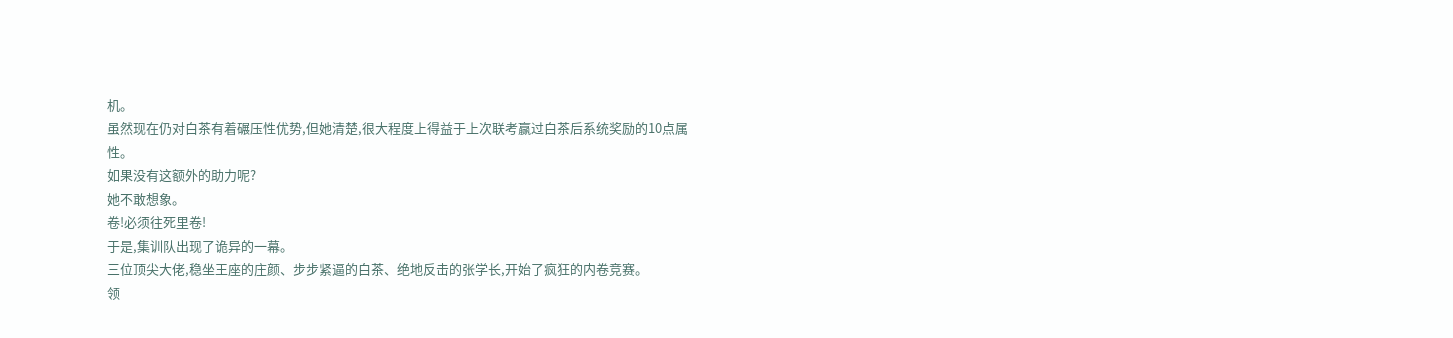机。
虽然现在仍对白茶有着碾压性优势,但她清楚,很大程度上得益于上次联考赢过白茶后系统奖励的10点属性。
如果没有这额外的助力呢?
她不敢想象。
卷!必须往死里卷!
于是,集训队出现了诡异的一幕。
三位顶尖大佬,稳坐王座的庄颜、步步紧逼的白茶、绝地反击的张学长,开始了疯狂的内卷竞赛。
领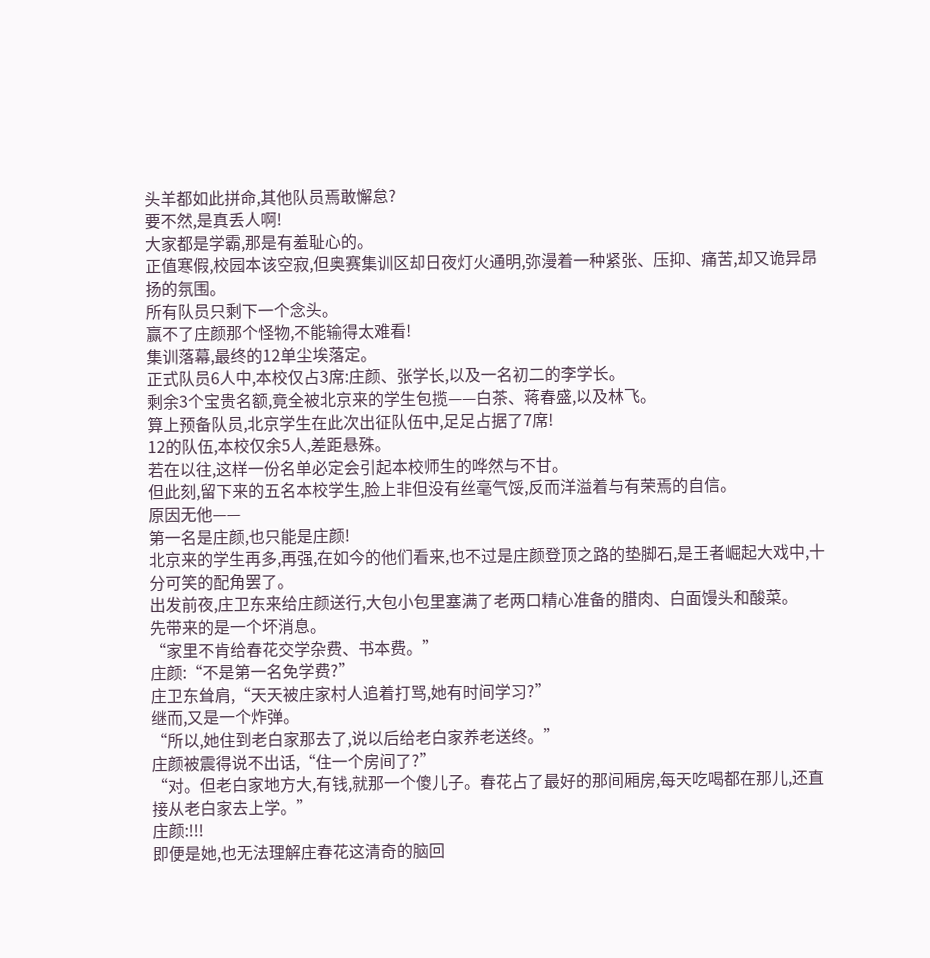头羊都如此拼命,其他队员焉敢懈怠?
要不然,是真丢人啊!
大家都是学霸,那是有羞耻心的。
正值寒假,校园本该空寂,但奥赛集训区却日夜灯火通明,弥漫着一种紧张、压抑、痛苦,却又诡异昂扬的氛围。
所有队员只剩下一个念头。
赢不了庄颜那个怪物,不能输得太难看!
集训落幕,最终的12单尘埃落定。
正式队员6人中,本校仅占3席:庄颜、张学长,以及一名初二的李学长。
剩余3个宝贵名额,竟全被北京来的学生包揽——白茶、蒋春盛,以及林飞。
算上预备队员,北京学生在此次出征队伍中,足足占据了7席!
12的队伍,本校仅余5人,差距悬殊。
若在以往,这样一份名单必定会引起本校师生的哗然与不甘。
但此刻,留下来的五名本校学生,脸上非但没有丝毫气馁,反而洋溢着与有荣焉的自信。
原因无他——
第一名是庄颜,也只能是庄颜!
北京来的学生再多,再强,在如今的他们看来,也不过是庄颜登顶之路的垫脚石,是王者崛起大戏中,十分可笑的配角罢了。
出发前夜,庄卫东来给庄颜送行,大包小包里塞满了老两口精心准备的腊肉、白面馒头和酸菜。
先带来的是一个坏消息。
“家里不肯给春花交学杂费、书本费。”
庄颜:“不是第一名免学费?”
庄卫东耸肩,“天天被庄家村人追着打骂,她有时间学习?”
继而,又是一个炸弹。
“所以,她住到老白家那去了,说以后给老白家养老送终。”
庄颜被震得说不出话,“住一个房间了?”
“对。但老白家地方大,有钱,就那一个傻儿子。春花占了最好的那间厢房,每天吃喝都在那儿,还直接从老白家去上学。”
庄颜:!!!
即便是她,也无法理解庄春花这清奇的脑回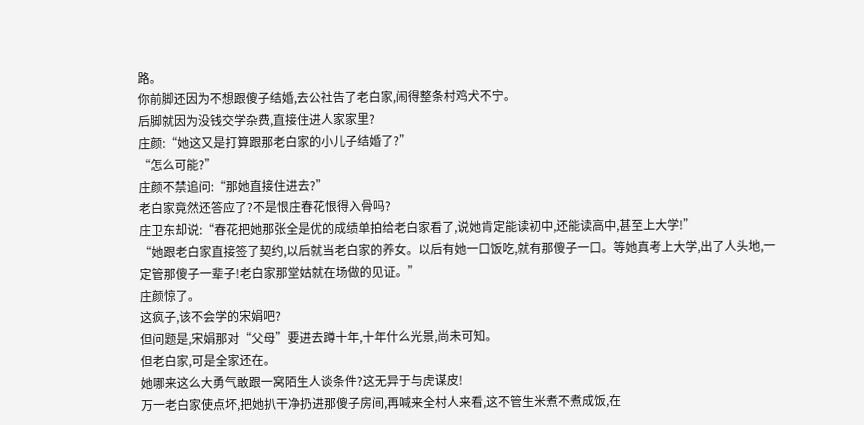路。
你前脚还因为不想跟傻子结婚,去公社告了老白家,闹得整条村鸡犬不宁。
后脚就因为没钱交学杂费,直接住进人家家里?
庄颜:“她这又是打算跟那老白家的小儿子结婚了?”
“怎么可能?”
庄颜不禁追问:“那她直接住进去?”
老白家竟然还答应了?不是恨庄春花恨得入骨吗?
庄卫东却说:“春花把她那张全是优的成绩单拍给老白家看了,说她肯定能读初中,还能读高中,甚至上大学!”
“她跟老白家直接签了契约,以后就当老白家的养女。以后有她一口饭吃,就有那傻子一口。等她真考上大学,出了人头地,一定管那傻子一辈子!老白家那堂姑就在场做的见证。”
庄颜惊了。
这疯子,该不会学的宋娟吧?
但问题是,宋娟那对“父母”要进去蹲十年,十年什么光景,尚未可知。
但老白家,可是全家还在。
她哪来这么大勇气敢跟一窝陌生人谈条件?这无异于与虎谋皮!
万一老白家使点坏,把她扒干净扔进那傻子房间,再喊来全村人来看,这不管生米煮不煮成饭,在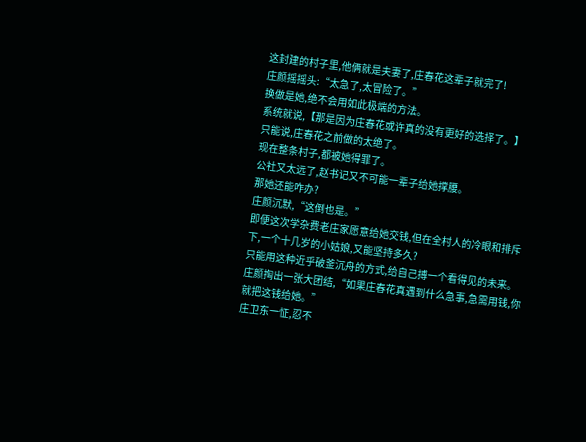这封建的村子里,他俩就是夫妻了,庄春花这辈子就完了!
庄颜摇摇头:“太急了,太冒险了。”
换做是她,绝不会用如此极端的方法。
系统就说,【那是因为庄春花或许真的没有更好的选择了。】
只能说,庄春花之前做的太绝了。
现在整条村子,都被她得罪了。
公社又太远了,赵书记又不可能一辈子给她撑腰。
那她还能咋办?
庄颜沉默,“这倒也是。”
即便这次学杂费老庄家愿意给她交钱,但在全村人的冷眼和排斥下,一个十几岁的小姑娘,又能坚持多久?
只能用这种近乎破釜沉舟的方式,给自己搏一个看得见的未来。
庄颜掏出一张大团结,“如果庄春花真遇到什么急事,急需用钱,你就把这钱给她。”
庄卫东一怔,忍不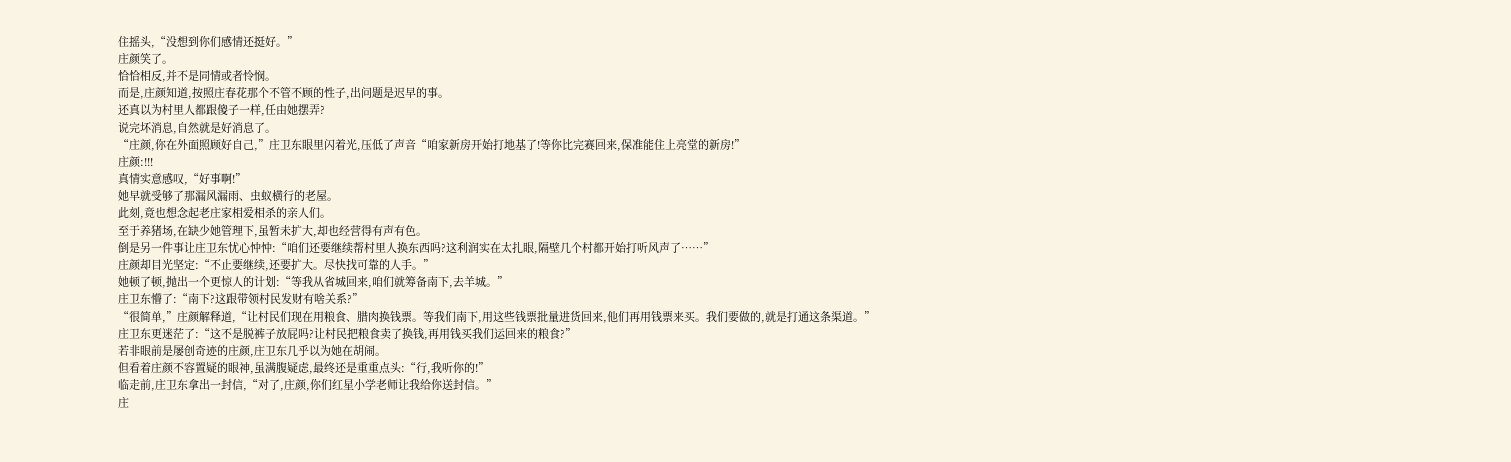住摇头,“没想到你们感情还挺好。”
庄颜笑了。
恰恰相反,并不是同情或者怜悯。
而是,庄颜知道,按照庄春花那个不管不顾的性子,出问题是迟早的事。
还真以为村里人都跟傻子一样,任由她摆弄?
说完坏消息,自然就是好消息了。
“庄颜,你在外面照顾好自己,”庄卫东眼里闪着光,压低了声音“咱家新房开始打地基了!等你比完赛回来,保准能住上亮堂的新房!”
庄颜:!!!
真情实意感叹,“好事啊!”
她早就受够了那漏风漏雨、虫蚁横行的老屋。
此刻,竟也想念起老庄家相爱相杀的亲人们。
至于养猪场,在缺少她管理下,虽暂未扩大,却也经营得有声有色。
倒是另一件事让庄卫东忧心忡忡:“咱们还要继续帮村里人换东西吗?这利润实在太扎眼,隔壁几个村都开始打听风声了……”
庄颜却目光坚定:“不止要继续,还要扩大。尽快找可靠的人手。”
她顿了顿,抛出一个更惊人的计划:“等我从省城回来,咱们就筹备南下,去羊城。”
庄卫东懵了:“南下?这跟带领村民发财有啥关系?”
“很简单,”庄颜解释道,“让村民们现在用粮食、腊肉换钱票。等我们南下,用这些钱票批量进货回来,他们再用钱票来买。我们要做的,就是打通这条渠道。”
庄卫东更迷茫了:“这不是脱裤子放屁吗?让村民把粮食卖了换钱,再用钱买我们运回来的粮食?”
若非眼前是屡创奇迹的庄颜,庄卫东几乎以为她在胡闹。
但看着庄颜不容置疑的眼神,虽满腹疑虑,最终还是重重点头:“行,我听你的!”
临走前,庄卫东拿出一封信,“对了,庄颜,你们红星小学老师让我给你送封信。”
庄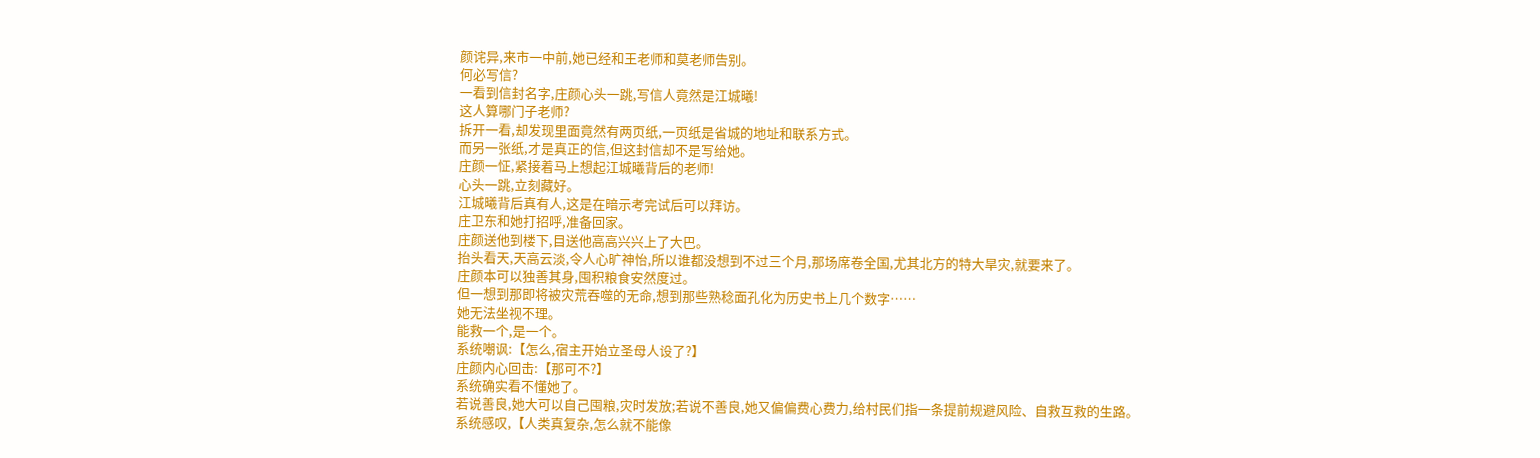颜诧异,来市一中前,她已经和王老师和莫老师告别。
何必写信?
一看到信封名字,庄颜心头一跳,写信人竟然是江城曦!
这人算哪门子老师?
拆开一看,却发现里面竟然有两页纸,一页纸是省城的地址和联系方式。
而另一张纸,才是真正的信,但这封信却不是写给她。
庄颜一怔,紧接着马上想起江城曦背后的老师!
心头一跳,立刻藏好。
江城曦背后真有人,这是在暗示考完试后可以拜访。
庄卫东和她打招呼,准备回家。
庄颜送他到楼下,目送他高高兴兴上了大巴。
抬头看天,天高云淡,令人心旷神怡,所以谁都没想到不过三个月,那场席卷全国,尤其北方的特大旱灾,就要来了。
庄颜本可以独善其身,囤积粮食安然度过。
但一想到那即将被灾荒吞噬的无命,想到那些熟稔面孔化为历史书上几个数字……
她无法坐视不理。
能救一个,是一个。
系统嘲讽:【怎么,宿主开始立圣母人设了?】
庄颜内心回击:【那可不?】
系统确实看不懂她了。
若说善良,她大可以自己囤粮,灾时发放;若说不善良,她又偏偏费心费力,给村民们指一条提前规避风险、自救互救的生路。
系统感叹,【人类真复杂,怎么就不能像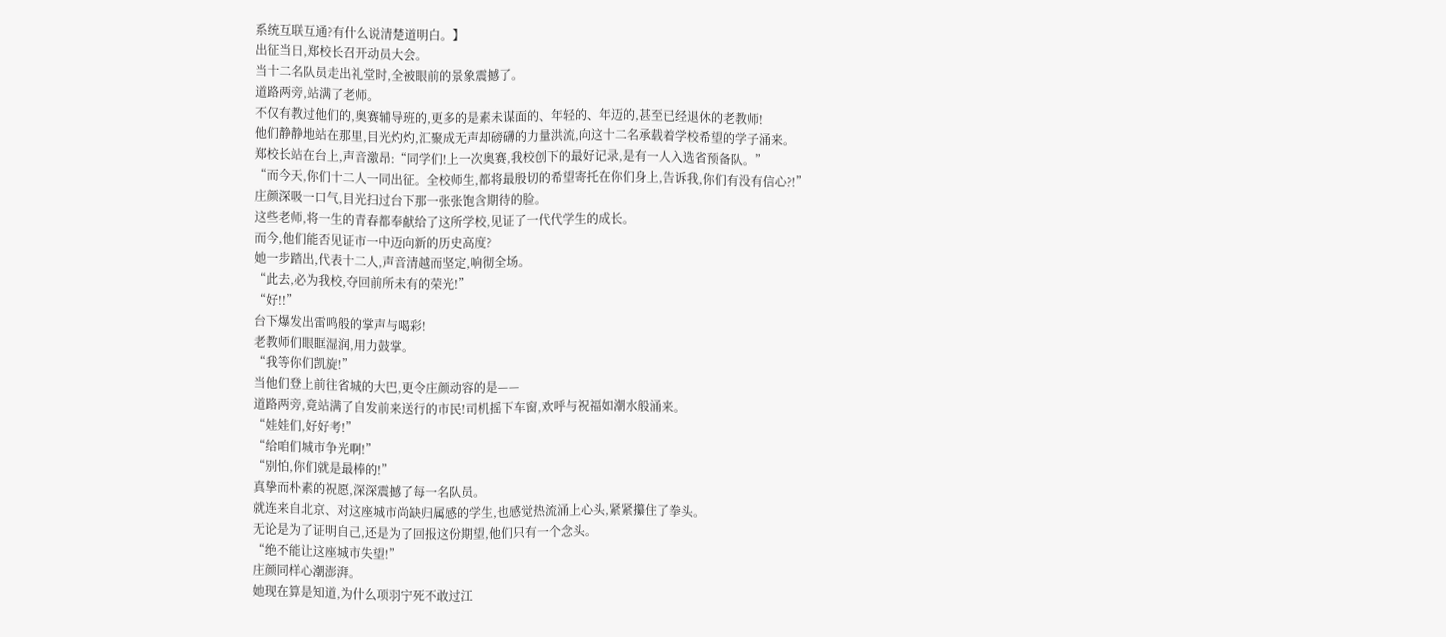系统互联互通?有什么说清楚道明白。】
出征当日,郑校长召开动员大会。
当十二名队员走出礼堂时,全被眼前的景象震撼了。
道路两旁,站满了老师。
不仅有教过他们的,奥赛辅导班的,更多的是素未谋面的、年轻的、年迈的,甚至已经退休的老教师!
他们静静地站在那里,目光灼灼,汇聚成无声却磅礴的力量洪流,向这十二名承载着学校希望的学子涌来。
郑校长站在台上,声音激昂:“同学们!上一次奥赛,我校创下的最好记录,是有一人入选省预备队。”
“而今天,你们十二人一同出征。全校师生,都将最殷切的希望寄托在你们身上,告诉我,你们有没有信心?!”
庄颜深吸一口气,目光扫过台下那一张张饱含期待的脸。
这些老师,将一生的青春都奉献给了这所学校,见证了一代代学生的成长。
而今,他们能否见证市一中迈向新的历史高度?
她一步踏出,代表十二人,声音清越而坚定,响彻全场。
“此去,必为我校,夺回前所未有的荣光!”
“好!!”
台下爆发出雷鸣般的掌声与喝彩!
老教师们眼眶湿润,用力鼓掌。
“我等你们凯旋!”
当他们登上前往省城的大巴,更令庄颜动容的是——
道路两旁,竟站满了自发前来送行的市民!司机摇下车窗,欢呼与祝福如潮水般涌来。
“娃娃们,好好考!”
“给咱们城市争光啊!”
“别怕,你们就是最棒的!”
真挚而朴素的祝愿,深深震撼了每一名队员。
就连来自北京、对这座城市尚缺归属感的学生,也感觉热流涌上心头,紧紧攥住了拳头。
无论是为了证明自己,还是为了回报这份期望,他们只有一个念头。
“绝不能让这座城市失望!”
庄颜同样心潮澎湃。
她现在算是知道,为什么项羽宁死不敢过江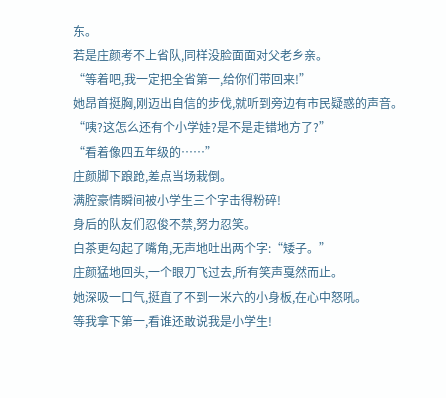东。
若是庄颜考不上省队,同样没脸面面对父老乡亲。
“等着吧,我一定把全省第一,给你们带回来!”
她昂首挺胸,刚迈出自信的步伐,就听到旁边有市民疑惑的声音。
“咦?这怎么还有个小学娃?是不是走错地方了?”
“看着像四五年级的……”
庄颜脚下踉跄,差点当场栽倒。
满腔豪情瞬间被小学生三个字击得粉碎!
身后的队友们忍俊不禁,努力忍笑。
白茶更勾起了嘴角,无声地吐出两个字:“矮子。”
庄颜猛地回头,一个眼刀飞过去,所有笑声戛然而止。
她深吸一口气,挺直了不到一米六的小身板,在心中怒吼。
等我拿下第一,看谁还敢说我是小学生!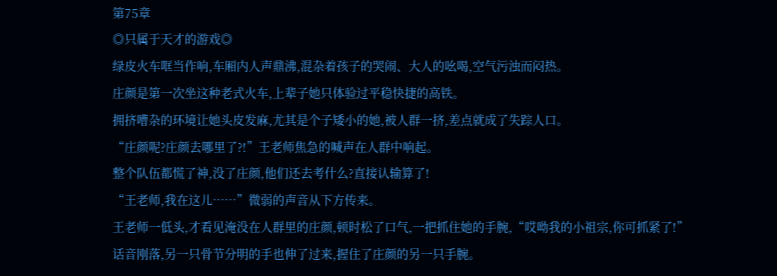第75章
◎只属于天才的游戏◎
绿皮火车哐当作响,车厢内人声鼎沸,混杂着孩子的哭闹、大人的吆喝,空气污浊而闷热。
庄颜是第一次坐这种老式火车,上辈子她只体验过平稳快捷的高铁。
拥挤嘈杂的环境让她头皮发麻,尤其是个子矮小的她,被人群一挤,差点就成了失踪人口。
“庄颜呢?庄颜去哪里了?!”王老师焦急的喊声在人群中响起。
整个队伍都慌了神,没了庄颜,他们还去考什么?直接认输算了!
“王老师,我在这儿……”微弱的声音从下方传来。
王老师一低头,才看见淹没在人群里的庄颜,顿时松了口气,一把抓住她的手腕,“哎呦我的小祖宗,你可抓紧了!”
话音刚落,另一只骨节分明的手也伸了过来,握住了庄颜的另一只手腕。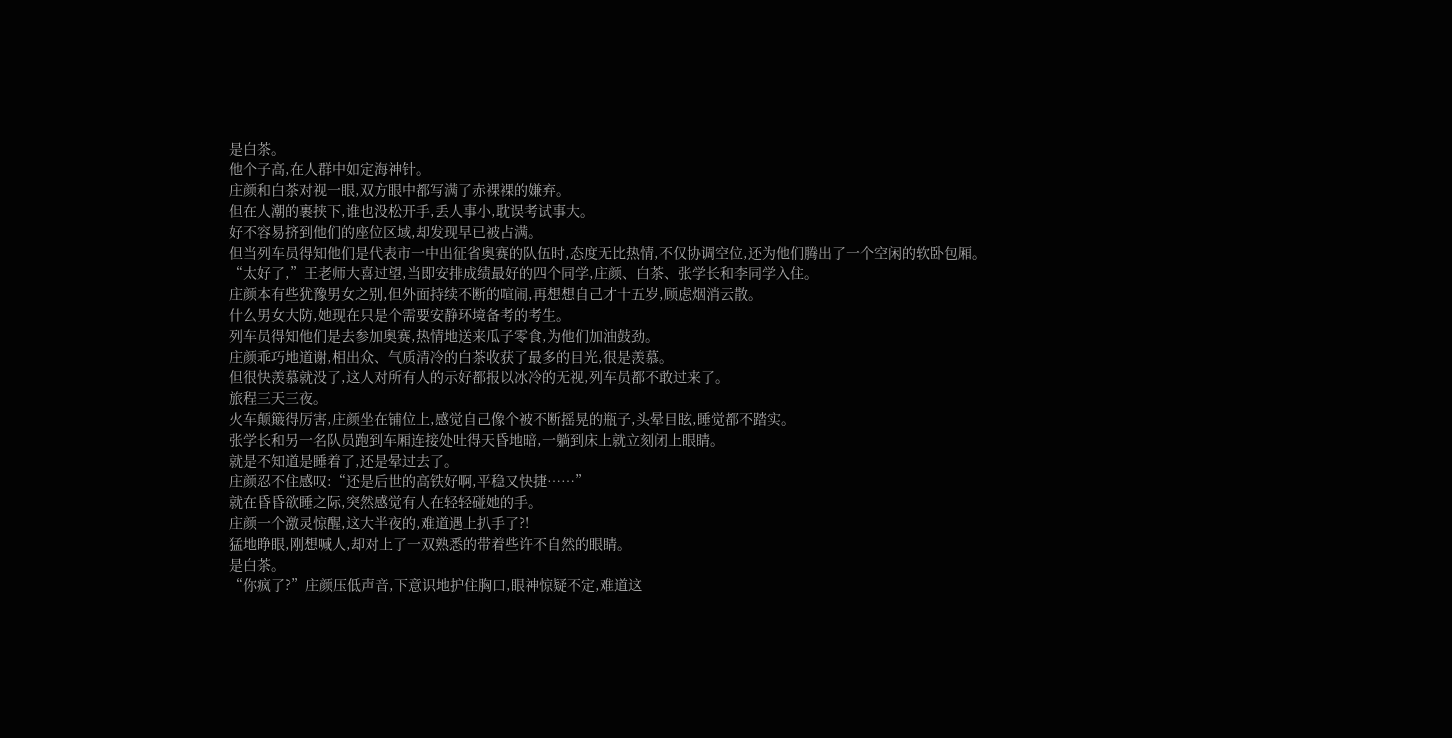是白茶。
他个子高,在人群中如定海神针。
庄颜和白茶对视一眼,双方眼中都写满了赤裸裸的嫌弃。
但在人潮的裹挟下,谁也没松开手,丢人事小,耽误考试事大。
好不容易挤到他们的座位区域,却发现早已被占满。
但当列车员得知他们是代表市一中出征省奥赛的队伍时,态度无比热情,不仅协调空位,还为他们腾出了一个空闲的软卧包厢。
“太好了,”王老师大喜过望,当即安排成绩最好的四个同学,庄颜、白茶、张学长和李同学入住。
庄颜本有些犹豫男女之别,但外面持续不断的喧闹,再想想自己才十五岁,顾虑烟消云散。
什么男女大防,她现在只是个需要安静环境备考的考生。
列车员得知他们是去参加奥赛,热情地送来瓜子零食,为他们加油鼓劲。
庄颜乖巧地道谢,相出众、气质清冷的白茶收获了最多的目光,很是羡慕。
但很快羡慕就没了,这人对所有人的示好都报以冰冷的无视,列车员都不敢过来了。
旅程三天三夜。
火车颠簸得厉害,庄颜坐在铺位上,感觉自己像个被不断摇晃的瓶子,头晕目眩,睡觉都不踏实。
张学长和另一名队员跑到车厢连接处吐得天昏地暗,一躺到床上就立刻闭上眼睛。
就是不知道是睡着了,还是晕过去了。
庄颜忍不住感叹:“还是后世的高铁好啊,平稳又快捷……”
就在昏昏欲睡之际,突然感觉有人在轻轻碰她的手。
庄颜一个激灵惊醒,这大半夜的,难道遇上扒手了?!
猛地睁眼,刚想喊人,却对上了一双熟悉的带着些许不自然的眼睛。
是白茶。
“你疯了?”庄颜压低声音,下意识地护住胸口,眼神惊疑不定,难道这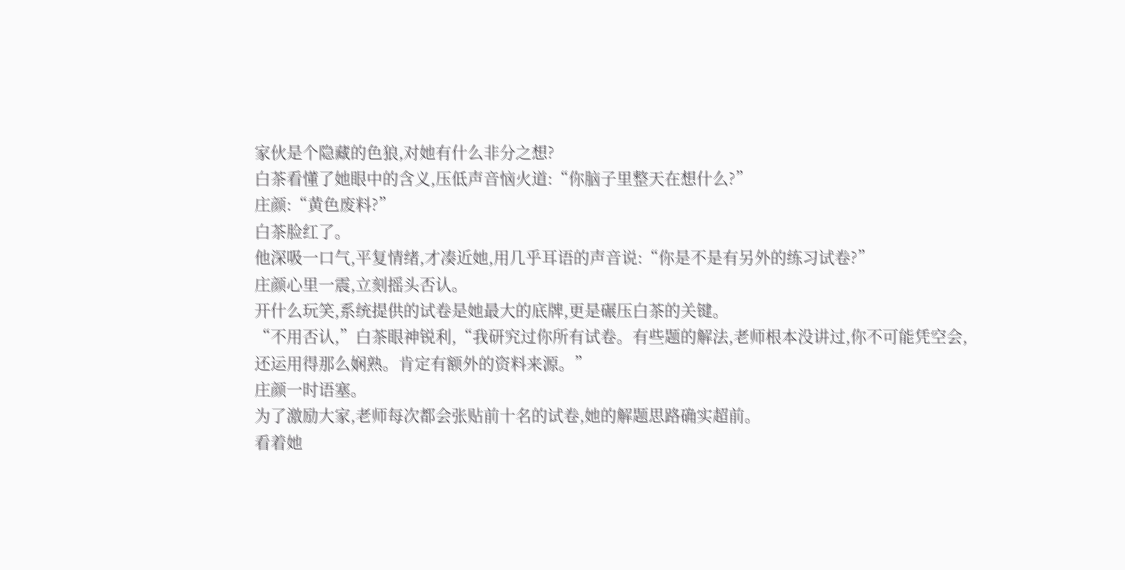家伙是个隐藏的色狼,对她有什么非分之想?
白茶看懂了她眼中的含义,压低声音恼火道:“你脑子里整天在想什么?”
庄颜:“黄色废料?”
白茶脸红了。
他深吸一口气,平复情绪,才凑近她,用几乎耳语的声音说:“你是不是有另外的练习试卷?”
庄颜心里一震,立刻摇头否认。
开什么玩笑,系统提供的试卷是她最大的底牌,更是碾压白茶的关键。
“不用否认,”白茶眼神锐利,“我研究过你所有试卷。有些题的解法,老师根本没讲过,你不可能凭空会,还运用得那么娴熟。肯定有额外的资料来源。”
庄颜一时语塞。
为了激励大家,老师每次都会张贴前十名的试卷,她的解题思路确实超前。
看着她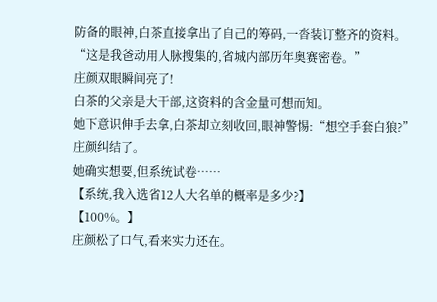防备的眼神,白茶直接拿出了自己的筹码,一沓装订整齐的资料。
“这是我爸动用人脉搜集的,省城内部历年奥赛密卷。”
庄颜双眼瞬间亮了!
白茶的父亲是大干部,这资料的含金量可想而知。
她下意识伸手去拿,白茶却立刻收回,眼神警惕:“想空手套白狼?”
庄颜纠结了。
她确实想要,但系统试卷……
【系统,我入选省12人大名单的概率是多少?】
【100%。】
庄颜松了口气,看来实力还在。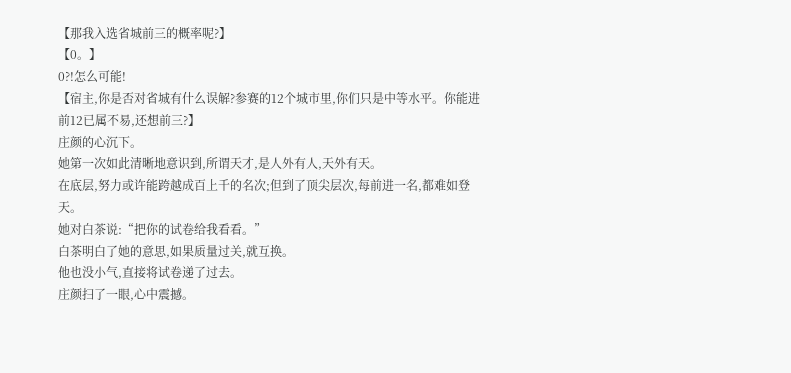【那我入选省城前三的概率呢?】
【0。】
0?!怎么可能!
【宿主,你是否对省城有什么误解?参赛的12个城市里,你们只是中等水平。你能进前12已属不易,还想前三?】
庄颜的心沉下。
她第一次如此清晰地意识到,所谓天才,是人外有人,天外有天。
在底层,努力或许能跨越成百上千的名次;但到了顶尖层次,每前进一名,都难如登天。
她对白茶说:“把你的试卷给我看看。”
白茶明白了她的意思,如果质量过关,就互换。
他也没小气,直接将试卷递了过去。
庄颜扫了一眼,心中震撼。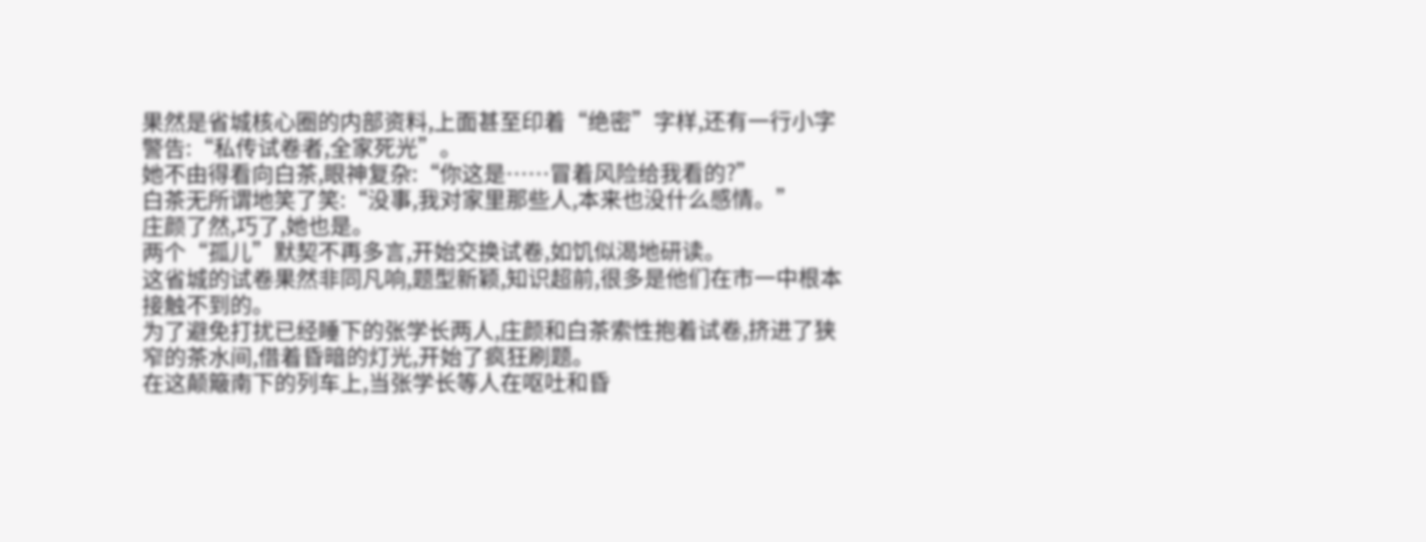果然是省城核心圈的内部资料,上面甚至印着“绝密”字样,还有一行小字警告:“私传试卷者,全家死光”。
她不由得看向白茶,眼神复杂:“你这是……冒着风险给我看的?”
白茶无所谓地笑了笑:“没事,我对家里那些人,本来也没什么感情。”
庄颜了然,巧了,她也是。
两个“孤儿”默契不再多言,开始交换试卷,如饥似渴地研读。
这省城的试卷果然非同凡响,题型新颖,知识超前,很多是他们在市一中根本接触不到的。
为了避免打扰已经睡下的张学长两人,庄颜和白茶索性抱着试卷,挤进了狭窄的茶水间,借着昏暗的灯光,开始了疯狂刷题。
在这颠簸南下的列车上,当张学长等人在呕吐和昏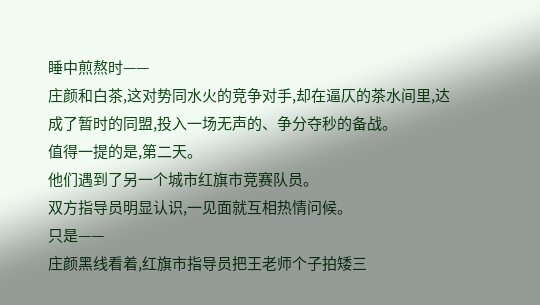睡中煎熬时——
庄颜和白茶,这对势同水火的竞争对手,却在逼仄的茶水间里,达成了暂时的同盟,投入一场无声的、争分夺秒的备战。
值得一提的是,第二天。
他们遇到了另一个城市红旗市竞赛队员。
双方指导员明显认识,一见面就互相热情问候。
只是——
庄颜黑线看着,红旗市指导员把王老师个子拍矮三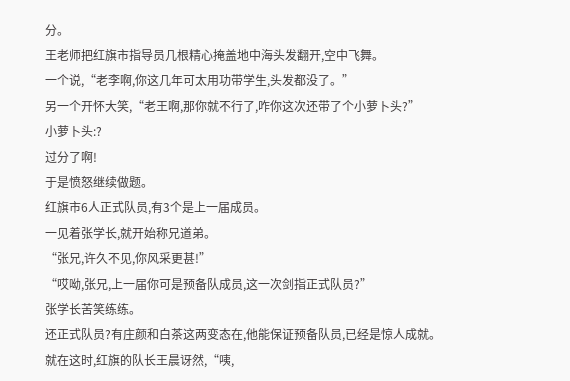分。
王老师把红旗市指导员几根精心掩盖地中海头发翻开,空中飞舞。
一个说,“老李啊,你这几年可太用功带学生,头发都没了。”
另一个开怀大笑,“老王啊,那你就不行了,咋你这次还带了个小萝卜头?”
小萝卜头:?
过分了啊!
于是愤怒继续做题。
红旗市6人正式队员,有3个是上一届成员。
一见着张学长,就开始称兄道弟。
“张兄,许久不见,你风采更甚!”
“哎呦,张兄,上一届你可是预备队成员,这一次剑指正式队员?”
张学长苦笑练练。
还正式队员?有庄颜和白茶这两变态在,他能保证预备队员,已经是惊人成就。
就在这时,红旗的队长王晨讶然,“咦,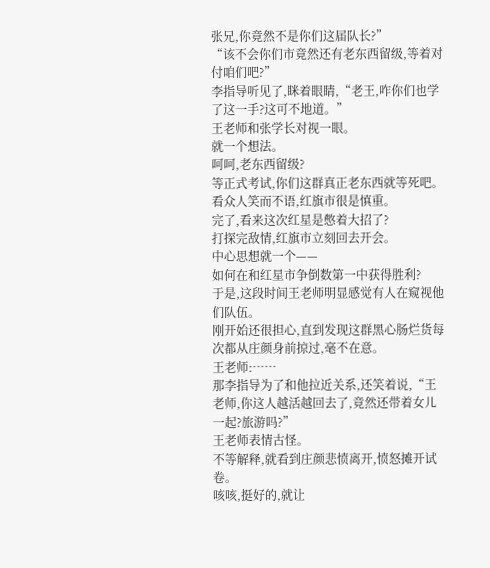张兄,你竟然不是你们这届队长?”
“该不会你们市竟然还有老东西留级,等着对付咱们吧?”
李指导听见了,眯着眼睛,“老王,咋你们也学了这一手?这可不地道。”
王老师和张学长对视一眼。
就一个想法。
呵呵,老东西留级?
等正式考试,你们这群真正老东西就等死吧。
看众人笑而不语,红旗市很是慎重。
完了,看来这次红星是憋着大招了?
打探完敌情,红旗市立刻回去开会。
中心思想就一个——
如何在和红星市争倒数第一中获得胜利?
于是,这段时间王老师明显感觉有人在窥视他们队伍。
刚开始还很担心,直到发现这群黑心肠烂货每次都从庄颜身前掠过,毫不在意。
王老师:……
那李指导为了和他拉近关系,还笑着说,“王老师,你这人越活越回去了,竟然还带着女儿一起?旅游吗?”
王老师表情古怪。
不等解释,就看到庄颜悲愤离开,愤怒摊开试卷。
咳咳,挺好的,就让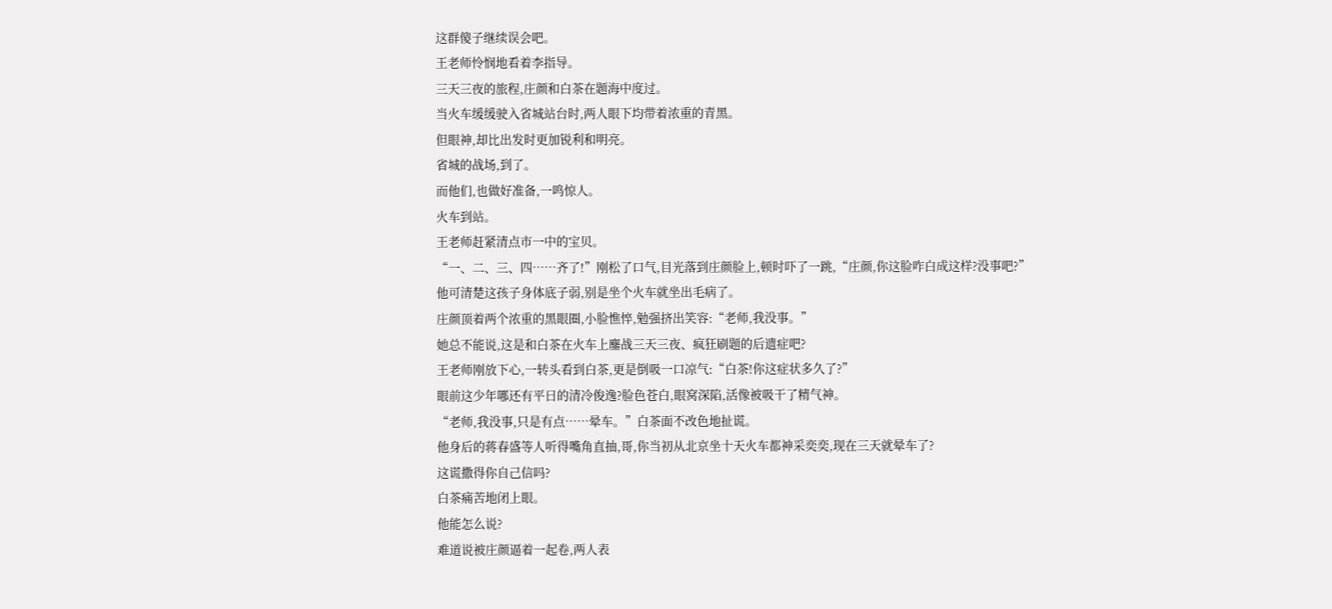这群傻子继续误会吧。
王老师怜悯地看着李指导。
三天三夜的旅程,庄颜和白茶在题海中度过。
当火车缓缓驶入省城站台时,两人眼下均带着浓重的青黑。
但眼神,却比出发时更加锐利和明亮。
省城的战场,到了。
而他们,也做好准备,一鸣惊人。
火车到站。
王老师赶紧清点市一中的宝贝。
“一、二、三、四……齐了!”刚松了口气,目光落到庄颜脸上,顿时吓了一跳,“庄颜,你这脸咋白成这样?没事吧?”
他可清楚这孩子身体底子弱,别是坐个火车就坐出毛病了。
庄颜顶着两个浓重的黑眼圈,小脸憔悴,勉强挤出笑容:“老师,我没事。”
她总不能说,这是和白茶在火车上鏖战三天三夜、疯狂刷题的后遗症吧?
王老师刚放下心,一转头看到白茶,更是倒吸一口凉气:“白茶!你这症状多久了?”
眼前这少年哪还有平日的清冷俊逸?脸色苍白,眼窝深陷,活像被吸干了精气神。
“老师,我没事,只是有点……晕车。”白茶面不改色地扯谎。
他身后的蒋春盛等人听得嘴角直抽,哥,你当初从北京坐十天火车都神采奕奕,现在三天就晕车了?
这谎撒得你自己信吗?
白茶痛苦地闭上眼。
他能怎么说?
难道说被庄颜逼着一起卷,两人表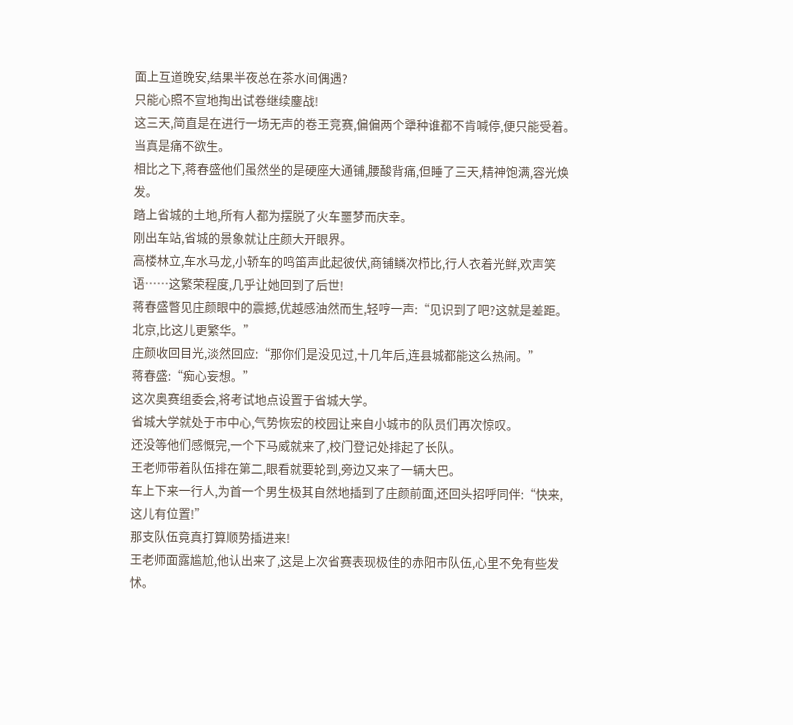面上互道晚安,结果半夜总在茶水间偶遇?
只能心照不宣地掏出试卷继续鏖战!
这三天,简直是在进行一场无声的卷王竞赛,偏偏两个犟种谁都不肯喊停,便只能受着。
当真是痛不欲生。
相比之下,蒋春盛他们虽然坐的是硬座大通铺,腰酸背痛,但睡了三天,精神饱满,容光焕发。
踏上省城的土地,所有人都为摆脱了火车噩梦而庆幸。
刚出车站,省城的景象就让庄颜大开眼界。
高楼林立,车水马龙,小轿车的鸣笛声此起彼伏,商铺鳞次栉比,行人衣着光鲜,欢声笑语……这繁荣程度,几乎让她回到了后世!
蒋春盛瞥见庄颜眼中的震撼,优越感油然而生,轻哼一声:“见识到了吧?这就是差距。北京,比这儿更繁华。”
庄颜收回目光,淡然回应:“那你们是没见过,十几年后,连县城都能这么热闹。”
蒋春盛:“痴心妄想。”
这次奥赛组委会,将考试地点设置于省城大学。
省城大学就处于市中心,气势恢宏的校园让来自小城市的队员们再次惊叹。
还没等他们感慨完,一个下马威就来了,校门登记处排起了长队。
王老师带着队伍排在第二,眼看就要轮到,旁边又来了一辆大巴。
车上下来一行人,为首一个男生极其自然地插到了庄颜前面,还回头招呼同伴:“快来,这儿有位置!”
那支队伍竟真打算顺势插进来!
王老师面露尴尬,他认出来了,这是上次省赛表现极佳的赤阳市队伍,心里不免有些发怵。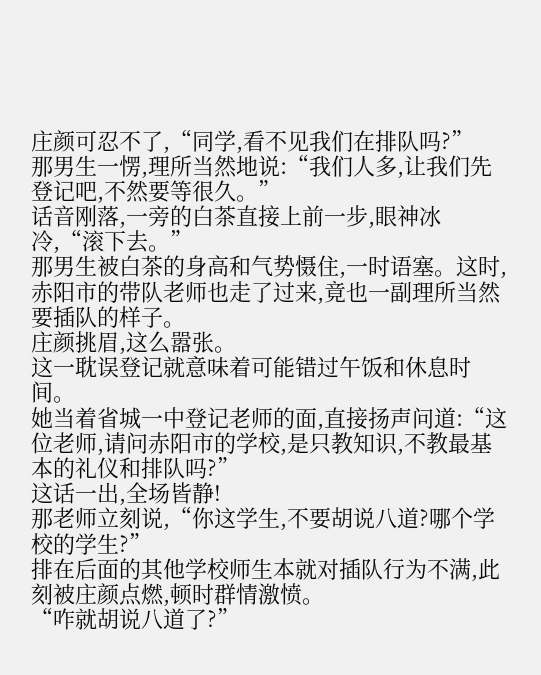庄颜可忍不了,“同学,看不见我们在排队吗?”
那男生一愣,理所当然地说:“我们人多,让我们先登记吧,不然要等很久。”
话音刚落,一旁的白茶直接上前一步,眼神冰冷,“滚下去。”
那男生被白茶的身高和气势慑住,一时语塞。这时,赤阳市的带队老师也走了过来,竟也一副理所当然要插队的样子。
庄颜挑眉,这么嚣张。
这一耽误登记就意味着可能错过午饭和休息时间。
她当着省城一中登记老师的面,直接扬声问道:“这位老师,请问赤阳市的学校,是只教知识,不教最基本的礼仪和排队吗?”
这话一出,全场皆静!
那老师立刻说,“你这学生,不要胡说八道?哪个学校的学生?”
排在后面的其他学校师生本就对插队行为不满,此刻被庄颜点燃,顿时群情激愤。
“咋就胡说八道了?”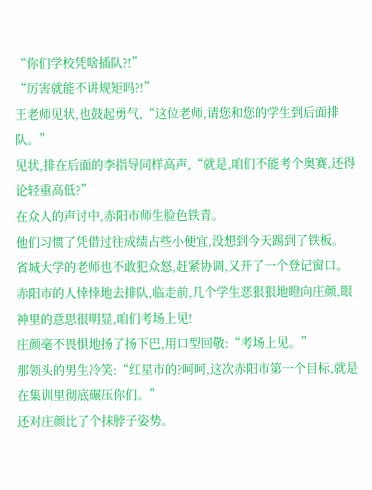“你们学校凭啥插队?!”
“厉害就能不讲规矩吗?!”
王老师见状,也鼓起勇气,“这位老师,请您和您的学生到后面排队。”
见状,排在后面的李指导同样高声,“就是,咱们不能考个奥赛,还得论轻重高低?”
在众人的声讨中,赤阳市师生脸色铁青。
他们习惯了凭借过往成绩占些小便宜,没想到今天踢到了铁板。
省城大学的老师也不敢犯众怒,赶紧协调,又开了一个登记窗口。
赤阳市的人悻悻地去排队,临走前,几个学生恶狠狠地瞪向庄颜,眼神里的意思很明显,咱们考场上见!
庄颜毫不畏惧地扬了扬下巴,用口型回敬:“考场上见。”
那领头的男生冷笑:“红星市的?呵呵,这次赤阳市第一个目标,就是在集训里彻底碾压你们。”
还对庄颜比了个抹脖子姿势。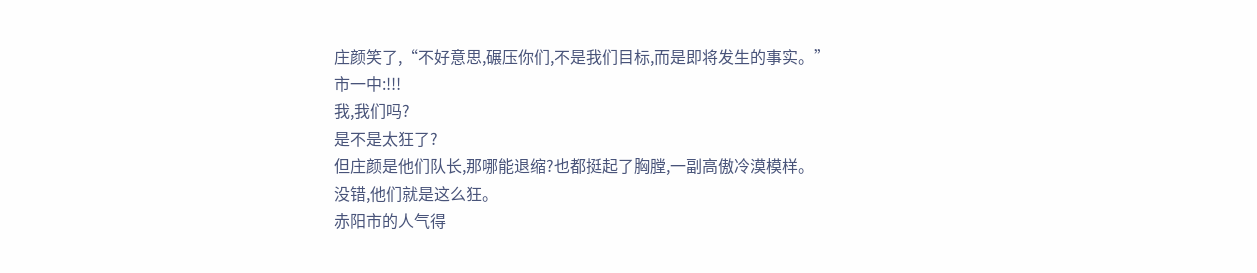庄颜笑了,“不好意思,碾压你们,不是我们目标,而是即将发生的事实。”
市一中:!!!
我,我们吗?
是不是太狂了?
但庄颜是他们队长,那哪能退缩?也都挺起了胸膛,一副高傲冷漠模样。
没错,他们就是这么狂。
赤阳市的人气得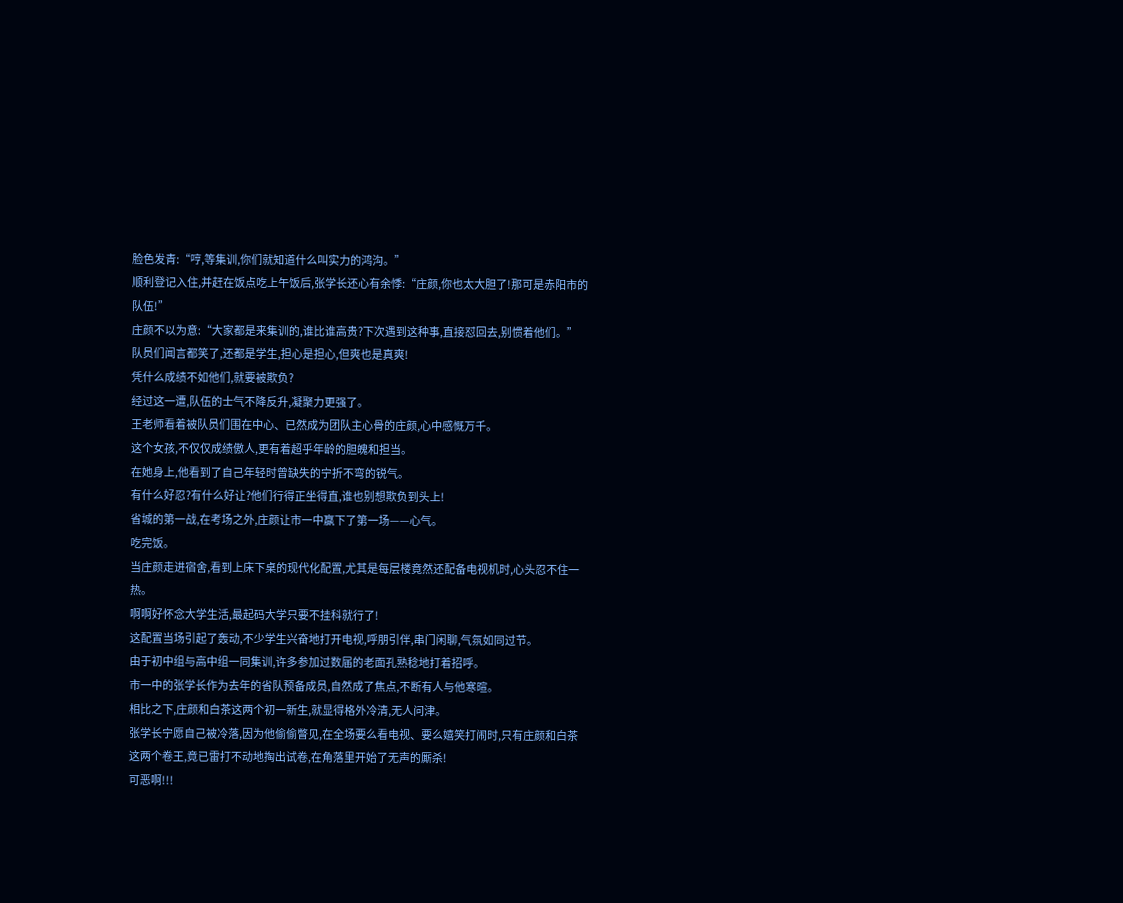脸色发青:“哼,等集训,你们就知道什么叫实力的鸿沟。”
顺利登记入住,并赶在饭点吃上午饭后,张学长还心有余悸:“庄颜,你也太大胆了!那可是赤阳市的队伍!”
庄颜不以为意:“大家都是来集训的,谁比谁高贵?下次遇到这种事,直接怼回去,别惯着他们。”
队员们闻言都笑了,还都是学生,担心是担心,但爽也是真爽!
凭什么成绩不如他们,就要被欺负?
经过这一遭,队伍的士气不降反升,凝聚力更强了。
王老师看着被队员们围在中心、已然成为团队主心骨的庄颜,心中感慨万千。
这个女孩,不仅仅成绩傲人,更有着超乎年龄的胆魄和担当。
在她身上,他看到了自己年轻时曾缺失的宁折不弯的锐气。
有什么好忍?有什么好让?他们行得正坐得直,谁也别想欺负到头上!
省城的第一战,在考场之外,庄颜让市一中赢下了第一场——心气。
吃完饭。
当庄颜走进宿舍,看到上床下桌的现代化配置,尤其是每层楼竟然还配备电视机时,心头忍不住一热。
啊啊好怀念大学生活,最起码大学只要不挂科就行了!
这配置当场引起了轰动,不少学生兴奋地打开电视,呼朋引伴,串门闲聊,气氛如同过节。
由于初中组与高中组一同集训,许多参加过数届的老面孔熟稔地打着招呼。
市一中的张学长作为去年的省队预备成员,自然成了焦点,不断有人与他寒暄。
相比之下,庄颜和白茶这两个初一新生,就显得格外冷清,无人问津。
张学长宁愿自己被冷落,因为他偷偷瞥见,在全场要么看电视、要么嬉笑打闹时,只有庄颜和白茶这两个卷王,竟已雷打不动地掏出试卷,在角落里开始了无声的厮杀!
可恶啊!!!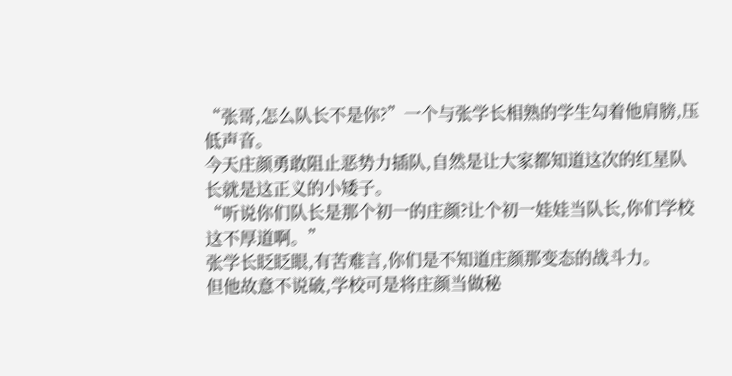“张哥,怎么队长不是你?”一个与张学长相熟的学生勾着他肩膀,压低声音。
今天庄颜勇敢阻止恶势力插队,自然是让大家都知道这次的红星队长就是这正义的小矮子。
“听说你们队长是那个初一的庄颜?让个初一娃娃当队长,你们学校这不厚道啊。”
张学长眨眨眼,有苦难言,你们是不知道庄颜那变态的战斗力。
但他故意不说破,学校可是将庄颜当做秘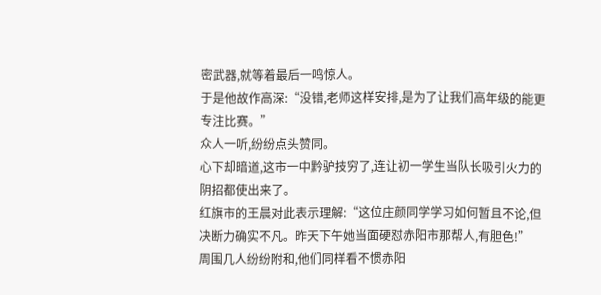密武器,就等着最后一鸣惊人。
于是他故作高深:“没错,老师这样安排,是为了让我们高年级的能更专注比赛。”
众人一听,纷纷点头赞同。
心下却暗道,这市一中黔驴技穷了,连让初一学生当队长吸引火力的阴招都使出来了。
红旗市的王晨对此表示理解:“这位庄颜同学学习如何暂且不论,但决断力确实不凡。昨天下午她当面硬怼赤阳市那帮人,有胆色!”
周围几人纷纷附和,他们同样看不惯赤阳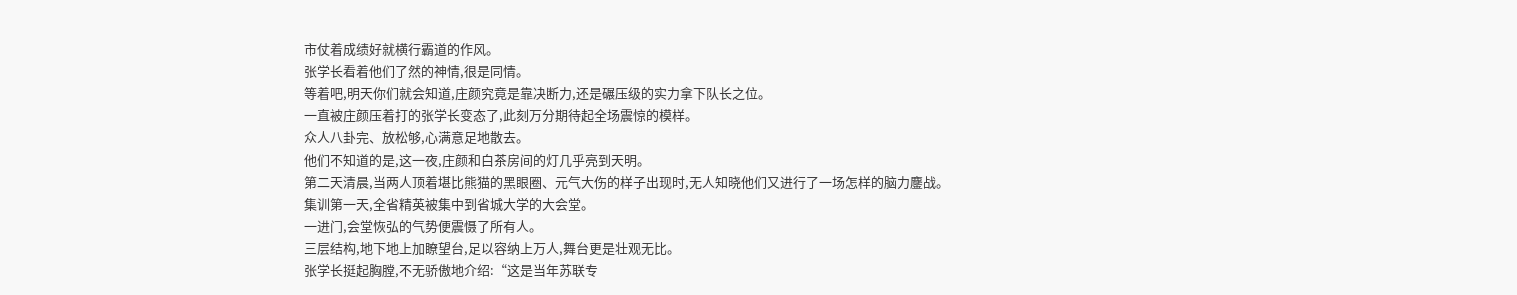市仗着成绩好就横行霸道的作风。
张学长看着他们了然的神情,很是同情。
等着吧,明天你们就会知道,庄颜究竟是靠决断力,还是碾压级的实力拿下队长之位。
一直被庄颜压着打的张学长变态了,此刻万分期待起全场震惊的模样。
众人八卦完、放松够,心满意足地散去。
他们不知道的是,这一夜,庄颜和白茶房间的灯几乎亮到天明。
第二天清晨,当两人顶着堪比熊猫的黑眼圈、元气大伤的样子出现时,无人知晓他们又进行了一场怎样的脑力鏖战。
集训第一天,全省精英被集中到省城大学的大会堂。
一进门,会堂恢弘的气势便震慑了所有人。
三层结构,地下地上加瞭望台,足以容纳上万人,舞台更是壮观无比。
张学长挺起胸膛,不无骄傲地介绍:“这是当年苏联专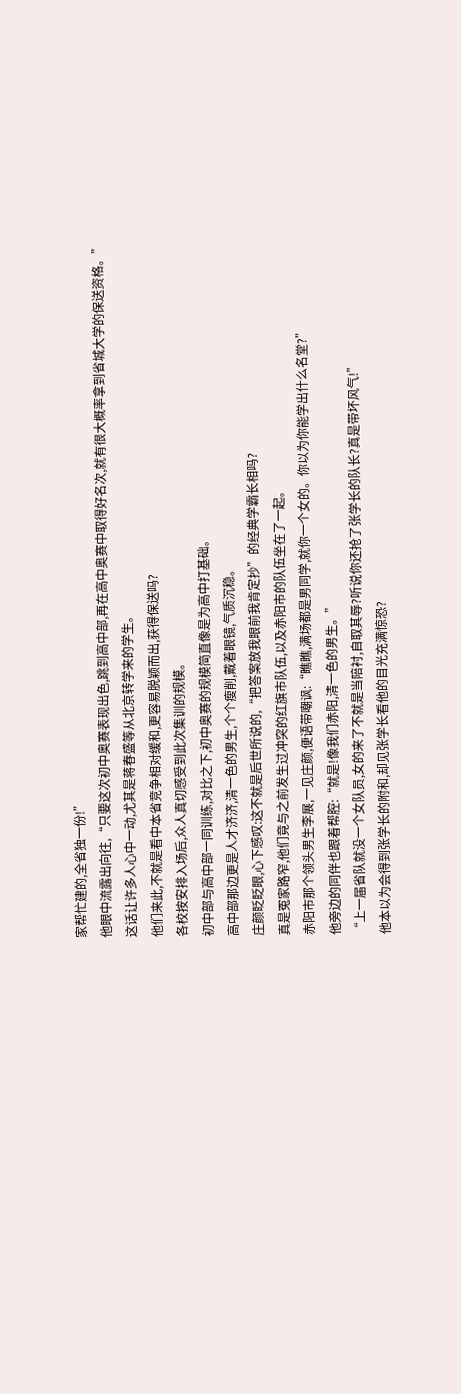家帮忙建的,全省独一份!”
他眼中流露出向往,“只要这次初中奥赛表现出色,跳到高中部,再在高中奥赛中取得好名次,就有很大概率拿到省城大学的保送资格。”
这话让许多人心中一动,尤其是蒋春盛等从北京转学来的学生。
他们来此,不就是看中本省竞争相对缓和,更容易脱颖而出,获得保送吗?
各校按安排入场后,众人真切感受到此次集训的规模。
初中部与高中部一同训练,对比之下,初中奥赛的规模简直像是为高中打基础。
高中部那边更是人才济济,清一色的男生,个个瘦削,戴着眼镜,气质沉稳。
庄颜眨眨眼,心下感叹:这不就是后世所说的,“把答案放我眼前我肯定抄”的经典学霸长相吗?
真是冤家路窄,他们竟与之前发生过冲突的红旗市队伍,以及赤阳市的队伍坐在了一起。
赤阳市那个领头男生李展,一见庄颜,便语带嘲讽:“瞧瞧,满场都是男同学,就你一个女的。你以为你能学出什么名堂?”
他旁边的同伴也跟着帮腔:“就是!像我们赤阳,清一色的男生。”
“上一届省队就没一个女队员,女的来了不就是当陪衬,自取其辱?听说你还抢了张学长的队长?真是带坏风气!”
他本以为会得到张学长的附和,却见张学长看他的目光充满惊恐?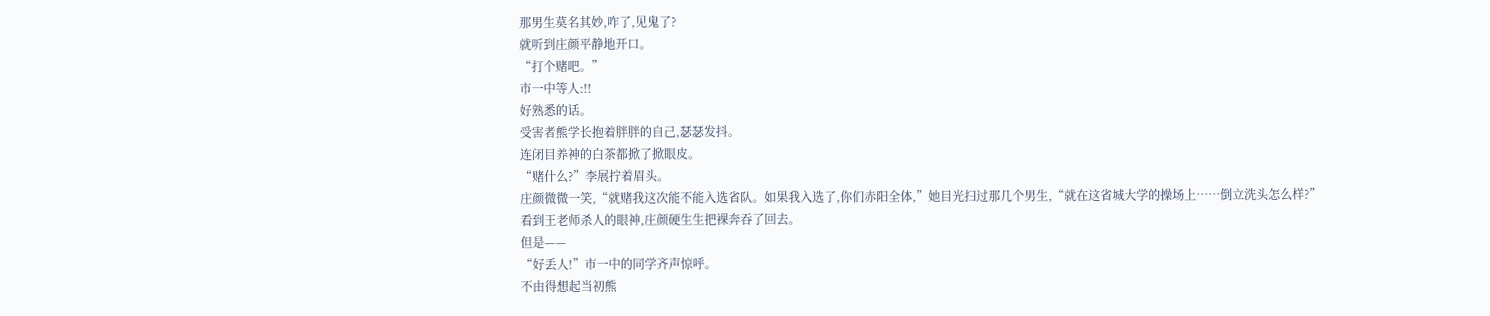那男生莫名其妙,咋了,见鬼了?
就听到庄颜平静地开口。
“打个赌吧。”
市一中等人:!!
好熟悉的话。
受害者熊学长抱着胖胖的自己,瑟瑟发抖。
连闭目养神的白茶都掀了掀眼皮。
“赌什么?”李展拧着眉头。
庄颜微微一笑,“就赌我这次能不能入选省队。如果我入选了,你们赤阳全体,”她目光扫过那几个男生,“就在这省城大学的操场上……倒立洗头怎么样?”
看到王老师杀人的眼神,庄颜硬生生把裸奔吞了回去。
但是——
“好丢人!”市一中的同学齐声惊呼。
不由得想起当初熊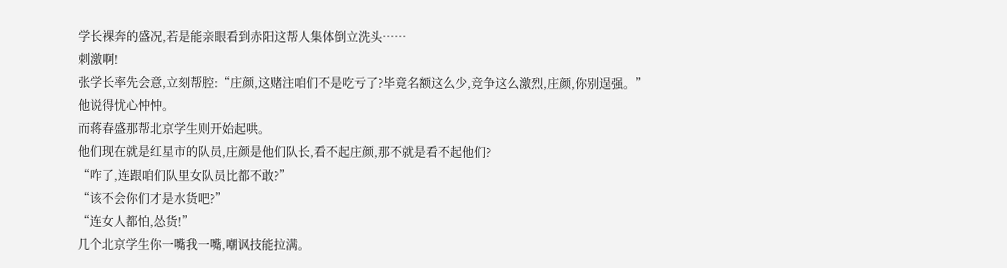学长裸奔的盛况,若是能亲眼看到赤阳这帮人集体倒立洗头……
刺激啊!
张学长率先会意,立刻帮腔:“庄颜,这赌注咱们不是吃亏了?毕竟名额这么少,竞争这么激烈,庄颜,你别逞强。”
他说得忧心忡忡。
而蒋春盛那帮北京学生则开始起哄。
他们现在就是红星市的队员,庄颜是他们队长,看不起庄颜,那不就是看不起他们?
“咋了,连跟咱们队里女队员比都不敢?”
“该不会你们才是水货吧?”
“连女人都怕,怂货!”
几个北京学生你一嘴我一嘴,嘲讽技能拉满。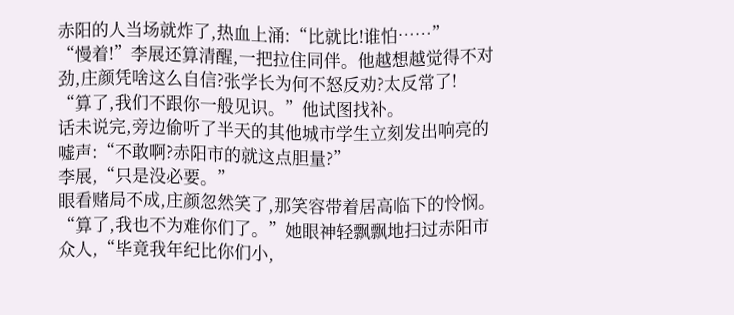赤阳的人当场就炸了,热血上涌:“比就比!谁怕……”
“慢着!”李展还算清醒,一把拉住同伴。他越想越觉得不对劲,庄颜凭啥这么自信?张学长为何不怒反劝?太反常了!
“算了,我们不跟你一般见识。”他试图找补。
话未说完,旁边偷听了半天的其他城市学生立刻发出响亮的嘘声:“不敢啊?赤阳市的就这点胆量?”
李展,“只是没必要。”
眼看赌局不成,庄颜忽然笑了,那笑容带着居高临下的怜悯。
“算了,我也不为难你们了。”她眼神轻飘飘地扫过赤阳市众人,“毕竟我年纪比你们小,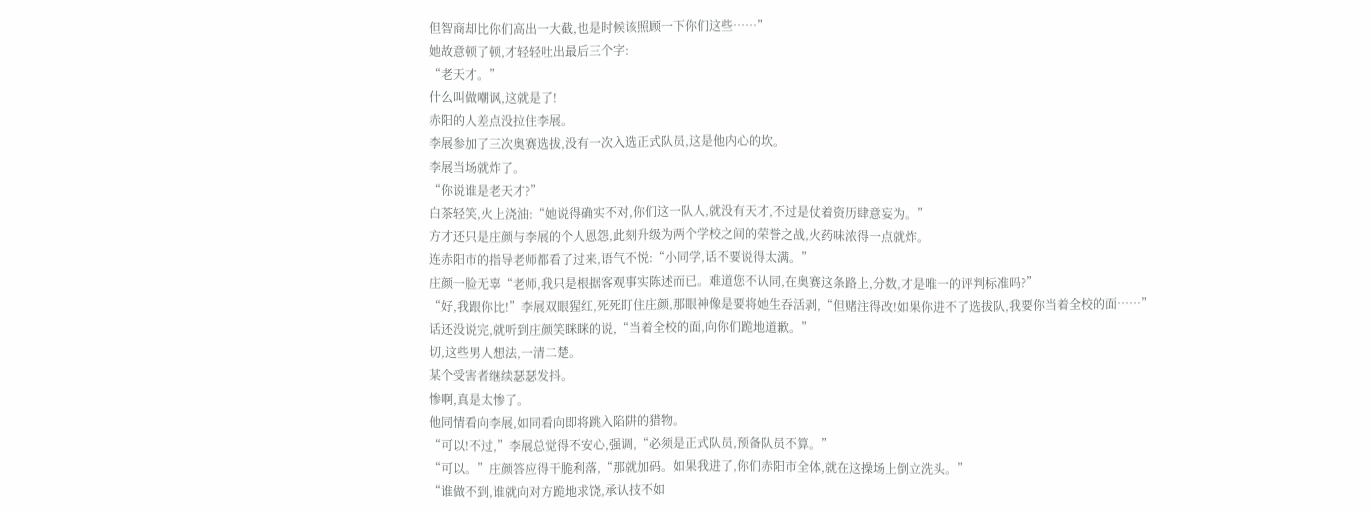但智商却比你们高出一大截,也是时候该照顾一下你们这些……”
她故意顿了顿,才轻轻吐出最后三个字:
“老天才。”
什么叫做嘲讽,这就是了!
赤阳的人差点没拉住李展。
李展参加了三次奥赛选拔,没有一次入选正式队员,这是他内心的坎。
李展当场就炸了。
“你说谁是老天才?”
白茶轻笑,火上浇油:“她说得确实不对,你们这一队人,就没有天才,不过是仗着资历肆意妄为。”
方才还只是庄颜与李展的个人恩怨,此刻升级为两个学校之间的荣誉之战,火药味浓得一点就炸。
连赤阳市的指导老师都看了过来,语气不悦:“小同学,话不要说得太满。”
庄颜一脸无辜“老师,我只是根据客观事实陈述而已。难道您不认同,在奥赛这条路上,分数,才是唯一的评判标准吗?”
“好,我跟你比!”李展双眼猩红,死死盯住庄颜,那眼神像是要将她生吞活剥,“但赌注得改!如果你进不了选拔队,我要你当着全校的面……”
话还没说完,就听到庄颜笑眯眯的说,“当着全校的面,向你们跪地道歉。”
切,这些男人想法,一清二楚。
某个受害者继续瑟瑟发抖。
惨啊,真是太惨了。
他同情看向李展,如同看向即将跳入陷阱的猎物。
“可以!不过,”李展总觉得不安心,强调,“必须是正式队员,预备队员不算。”
“可以。”庄颜答应得干脆利落,“那就加码。如果我进了,你们赤阳市全体,就在这操场上倒立洗头。”
“谁做不到,谁就向对方跪地求饶,承认技不如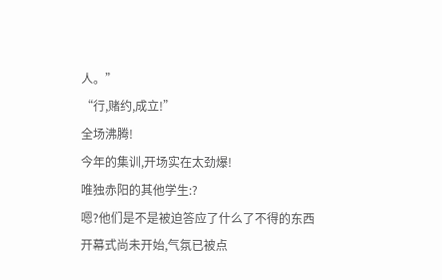人。”
“行,赌约,成立!”
全场沸腾!
今年的集训,开场实在太劲爆!
唯独赤阳的其他学生:?
嗯?他们是不是被迫答应了什么了不得的东西
开幕式尚未开始,气氛已被点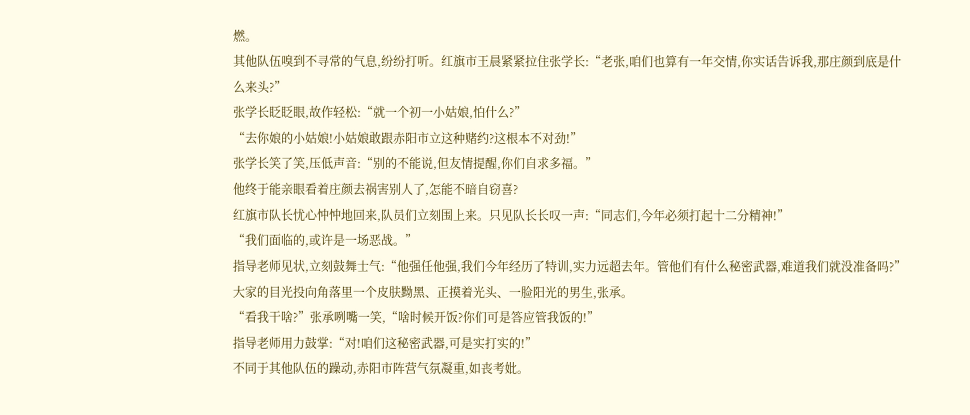燃。
其他队伍嗅到不寻常的气息,纷纷打听。红旗市王晨紧紧拉住张学长:“老张,咱们也算有一年交情,你实话告诉我,那庄颜到底是什么来头?”
张学长眨眨眼,故作轻松:“就一个初一小姑娘,怕什么?”
“去你娘的小姑娘!小姑娘敢跟赤阳市立这种赌约?这根本不对劲!”
张学长笑了笑,压低声音:“别的不能说,但友情提醒,你们自求多福。”
他终于能亲眼看着庄颜去祸害别人了,怎能不暗自窃喜?
红旗市队长忧心忡忡地回来,队员们立刻围上来。只见队长长叹一声:“同志们,今年必须打起十二分精神!”
“我们面临的,或许是一场恶战。”
指导老师见状,立刻鼓舞士气:“他强任他强,我们今年经历了特训,实力远超去年。管他们有什么秘密武器,难道我们就没准备吗?”
大家的目光投向角落里一个皮肤黝黑、正摸着光头、一脸阳光的男生,张承。
“看我干啥?”张承咧嘴一笑,“啥时候开饭?你们可是答应管我饭的!”
指导老师用力鼓掌:“对!咱们这秘密武器,可是实打实的!”
不同于其他队伍的躁动,赤阳市阵营气氛凝重,如丧考妣。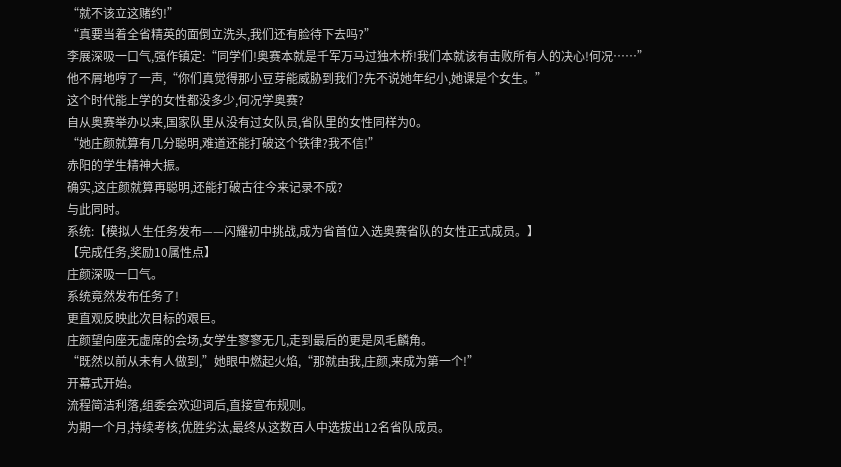“就不该立这赌约!”
“真要当着全省精英的面倒立洗头,我们还有脸待下去吗?”
李展深吸一口气,强作镇定:“同学们!奥赛本就是千军万马过独木桥!我们本就该有击败所有人的决心!何况……”
他不屑地哼了一声,“你们真觉得那小豆芽能威胁到我们?先不说她年纪小,她课是个女生。”
这个时代能上学的女性都没多少,何况学奥赛?
自从奥赛举办以来,国家队里从没有过女队员,省队里的女性同样为0。
“她庄颜就算有几分聪明,难道还能打破这个铁律?我不信!”
赤阳的学生精神大振。
确实,这庄颜就算再聪明,还能打破古往今来记录不成?
与此同时。
系统:【模拟人生任务发布——闪耀初中挑战,成为省首位入选奥赛省队的女性正式成员。】
【完成任务,奖励10属性点】
庄颜深吸一口气。
系统竟然发布任务了!
更直观反映此次目标的艰巨。
庄颜望向座无虚席的会场,女学生寥寥无几,走到最后的更是凤毛麟角。
“既然以前从未有人做到,”她眼中燃起火焰,“那就由我,庄颜,来成为第一个!”
开幕式开始。
流程简洁利落,组委会欢迎词后,直接宣布规则。
为期一个月,持续考核,优胜劣汰,最终从这数百人中选拔出12名省队成员。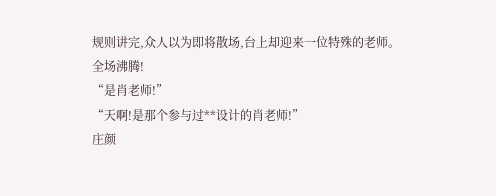规则讲完,众人以为即将散场,台上却迎来一位特殊的老师。
全场沸腾!
“是肖老师!”
“天啊!是那个参与过**设计的肖老师!”
庄颜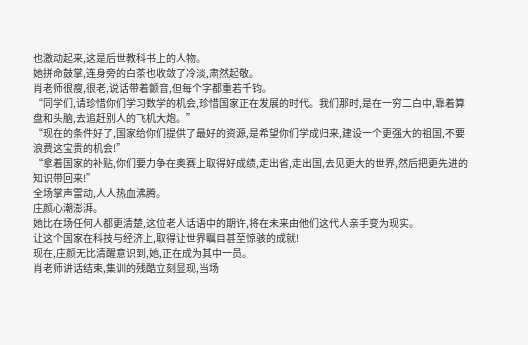也激动起来,这是后世教科书上的人物。
她拼命鼓掌,连身旁的白茶也收敛了冷淡,肃然起敬。
肖老师很瘦,很老,说话带着颤音,但每个字都重若千钧。
“同学们,请珍惜你们学习数学的机会,珍惜国家正在发展的时代。我们那时,是在一穷二白中,靠着算盘和头脑,去追赶别人的飞机大炮。”
“现在的条件好了,国家给你们提供了最好的资源,是希望你们学成归来,建设一个更强大的祖国,不要浪费这宝贵的机会!”
“拿着国家的补贴,你们要力争在奥赛上取得好成绩,走出省,走出国,去见更大的世界,然后把更先进的知识带回来!”
全场掌声雷动,人人热血沸腾。
庄颜心潮澎湃。
她比在场任何人都更清楚,这位老人话语中的期许,将在未来由他们这代人亲手变为现实。
让这个国家在科技与经济上,取得让世界瞩目甚至惊骇的成就!
现在,庄颜无比清醒意识到,她,正在成为其中一员。
肖老师讲话结束,集训的残酷立刻显现,当场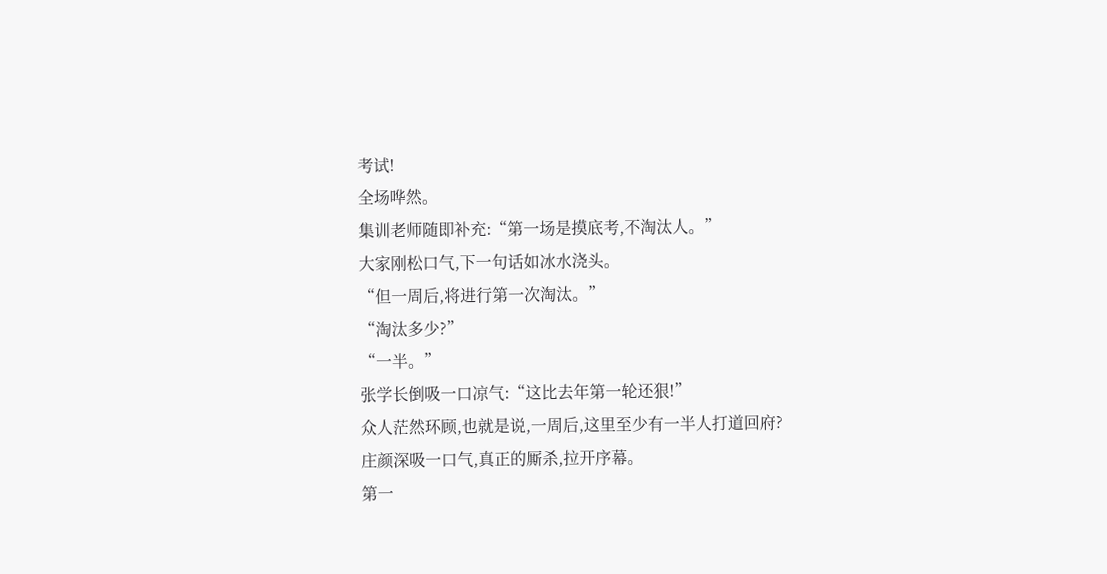考试!
全场哗然。
集训老师随即补充:“第一场是摸底考,不淘汰人。”
大家刚松口气,下一句话如冰水浇头。
“但一周后,将进行第一次淘汰。”
“淘汰多少?”
“一半。”
张学长倒吸一口凉气:“这比去年第一轮还狠!”
众人茫然环顾,也就是说,一周后,这里至少有一半人打道回府?
庄颜深吸一口气,真正的厮杀,拉开序幕。
第一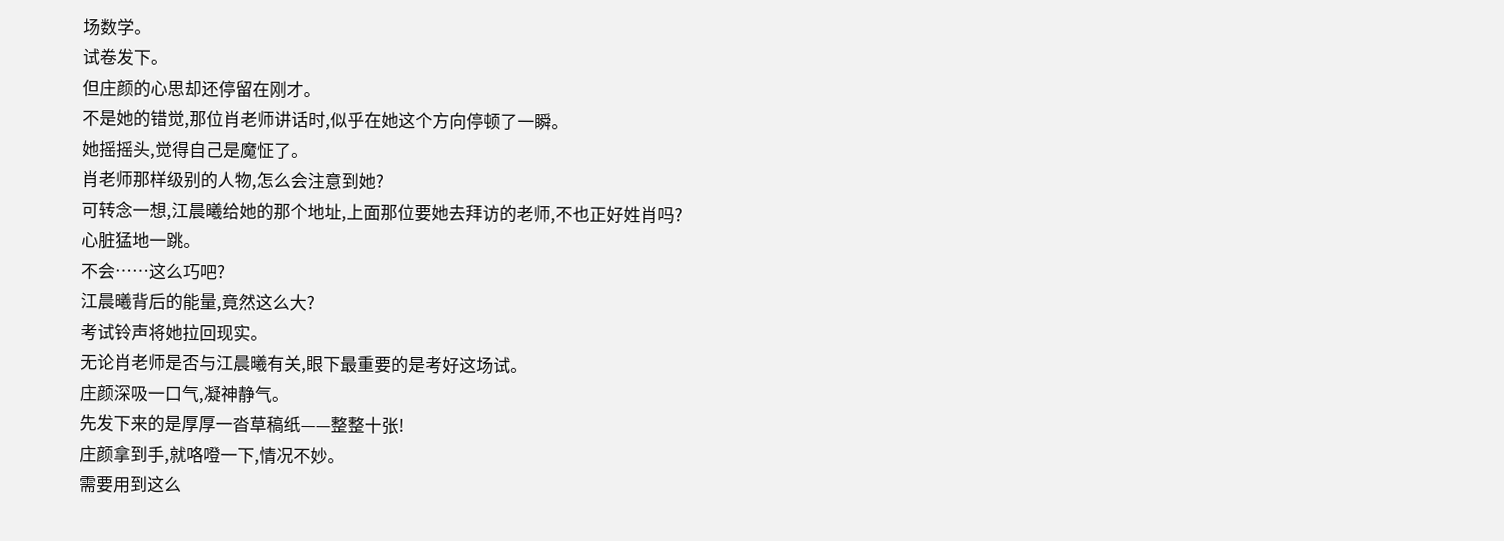场数学。
试卷发下。
但庄颜的心思却还停留在刚才。
不是她的错觉,那位肖老师讲话时,似乎在她这个方向停顿了一瞬。
她摇摇头,觉得自己是魔怔了。
肖老师那样级别的人物,怎么会注意到她?
可转念一想,江晨曦给她的那个地址,上面那位要她去拜访的老师,不也正好姓肖吗?
心脏猛地一跳。
不会……这么巧吧?
江晨曦背后的能量,竟然这么大?
考试铃声将她拉回现实。
无论肖老师是否与江晨曦有关,眼下最重要的是考好这场试。
庄颜深吸一口气,凝神静气。
先发下来的是厚厚一沓草稿纸——整整十张!
庄颜拿到手,就咯噔一下,情况不妙。
需要用到这么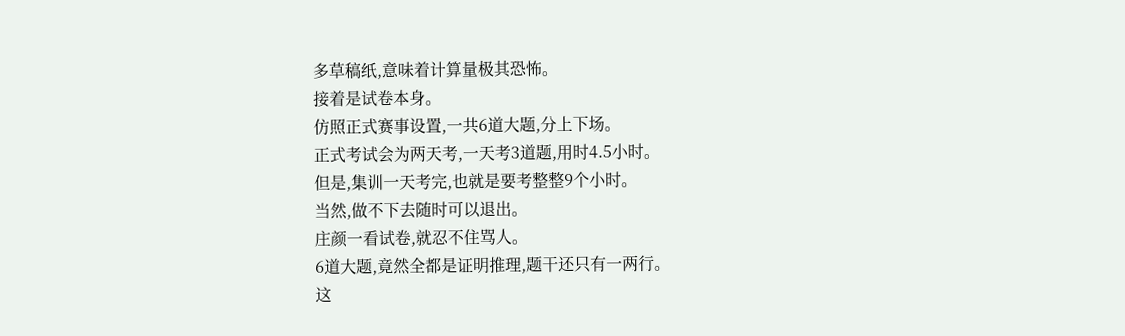多草稿纸,意味着计算量极其恐怖。
接着是试卷本身。
仿照正式赛事设置,一共6道大题,分上下场。
正式考试会为两天考,一天考3道题,用时4.5小时。
但是,集训一天考完,也就是要考整整9个小时。
当然,做不下去随时可以退出。
庄颜一看试卷,就忍不住骂人。
6道大题,竟然全都是证明推理,题干还只有一两行。
这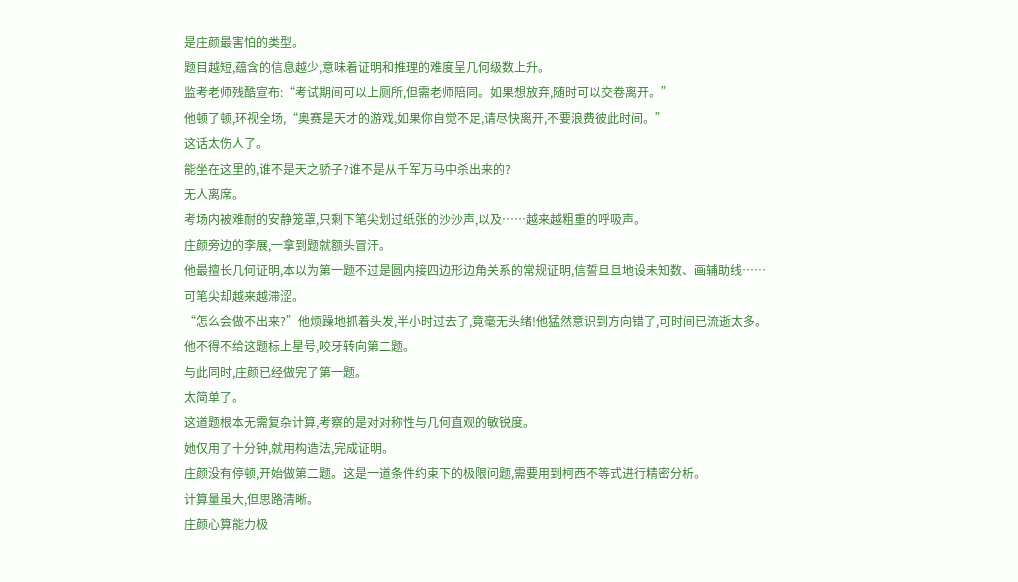是庄颜最害怕的类型。
题目越短,蕴含的信息越少,意味着证明和推理的难度呈几何级数上升。
监考老师残酷宣布:“考试期间可以上厕所,但需老师陪同。如果想放弃,随时可以交卷离开。”
他顿了顿,环视全场,“奥赛是天才的游戏,如果你自觉不足,请尽快离开,不要浪费彼此时间。”
这话太伤人了。
能坐在这里的,谁不是天之骄子?谁不是从千军万马中杀出来的?
无人离席。
考场内被难耐的安静笼罩,只剩下笔尖划过纸张的沙沙声,以及……越来越粗重的呼吸声。
庄颜旁边的李展,一拿到题就额头冒汗。
他最擅长几何证明,本以为第一题不过是圆内接四边形边角关系的常规证明,信誓旦旦地设未知数、画辅助线……
可笔尖却越来越滞涩。
“怎么会做不出来?”他烦躁地抓着头发,半小时过去了,竟毫无头绪!他猛然意识到方向错了,可时间已流逝太多。
他不得不给这题标上星号,咬牙转向第二题。
与此同时,庄颜已经做完了第一题。
太简单了。
这道题根本无需复杂计算,考察的是对对称性与几何直观的敏锐度。
她仅用了十分钟,就用构造法,完成证明。
庄颜没有停顿,开始做第二题。这是一道条件约束下的极限问题,需要用到柯西不等式进行精密分析。
计算量虽大,但思路清晰。
庄颜心算能力极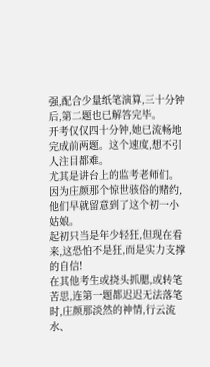强,配合少量纸笔演算,三十分钟后,第二题也已解答完毕。
开考仅仅四十分钟,她已流畅地完成前两题。这个速度,想不引人注目都难。
尤其是讲台上的监考老师们。
因为庄颜那个惊世骇俗的赌约,他们早就留意到了这个初一小姑娘。
起初只当是年少轻狂,但现在看来,这恐怕不是狂,而是实力支撑的自信!
在其他考生或挠头抓腮,或转笔苦思,连第一题都迟迟无法落笔时,庄颜那淡然的神情,行云流水、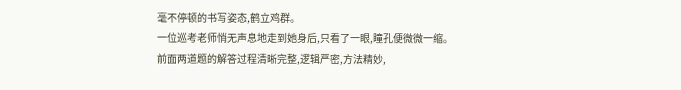毫不停顿的书写姿态,鹤立鸡群。
一位巡考老师悄无声息地走到她身后,只看了一眼,瞳孔便微微一缩。
前面两道题的解答过程清晰完整,逻辑严密,方法精妙,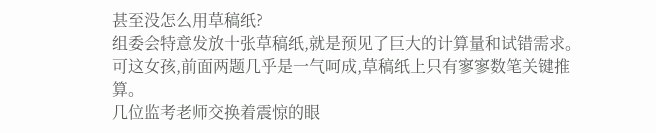甚至没怎么用草稿纸?
组委会特意发放十张草稿纸,就是预见了巨大的计算量和试错需求。
可这女孩,前面两题几乎是一气呵成,草稿纸上只有寥寥数笔关键推算。
几位监考老师交换着震惊的眼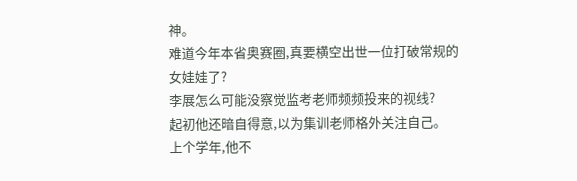神。
难道今年本省奥赛圈,真要横空出世一位打破常规的女娃娃了?
李展怎么可能没察觉监考老师频频投来的视线?
起初他还暗自得意,以为集训老师格外关注自己。
上个学年,他不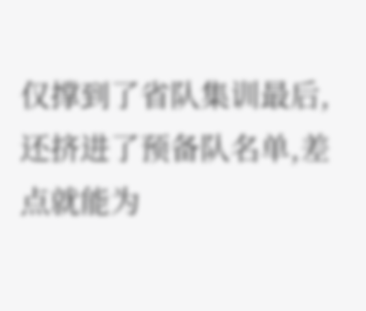仅撑到了省队集训最后,还挤进了预备队名单,差点就能为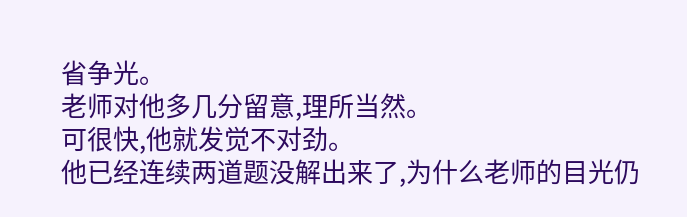省争光。
老师对他多几分留意,理所当然。
可很快,他就发觉不对劲。
他已经连续两道题没解出来了,为什么老师的目光仍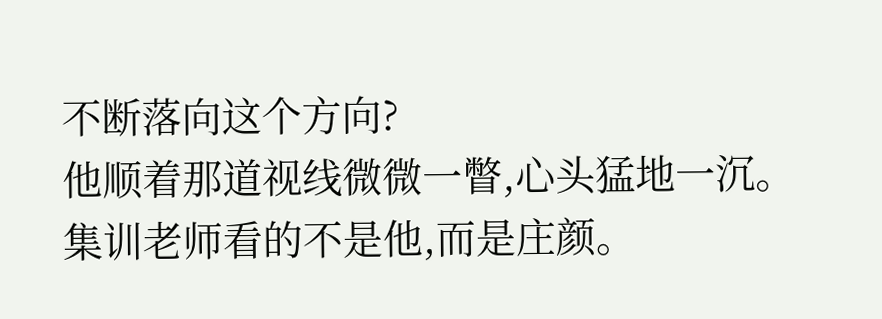不断落向这个方向?
他顺着那道视线微微一瞥,心头猛地一沉。
集训老师看的不是他,而是庄颜。